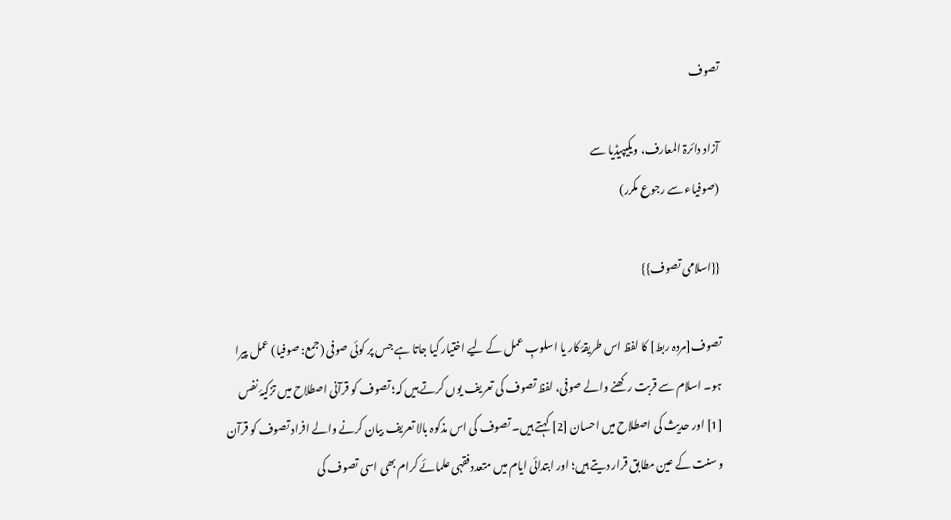تصوف

آزاد دائرۃ المعارف، ویکیپیڈیا سے
(صوفیاء سے رجوع مکرر)

{{اسلامی تصوف}}

تصوف[مردہ ربط] کا لفظ اس طریقۂ کار یا اسلوبِ عمل کے لیے اختیار کیا جاتا ہے جس پر کوئی صوفی (جمع: صوفیا) عمل پیرا ہو۔ اسلام سے قربت رکھنے والے صوفی، لفظ تصوف کی تعریف یوں کرتے ہیں کہ؛ تصوف کو قرآنی اصطلاح میں تزکیۂ نفس [1] اور حدیث کی اصطلاح میں احسان [2] کہتے ہیں۔ تصوف کی اس مذکوہ بالا تعریف بیان کرنے والے افراد تصوف کو قرآن و سنت کے عین مطابق قرار دیتے ہیں؛ اور ابتدائی ایام میں متعدد فقہی علمائے کرام بھی اسی تصوف کی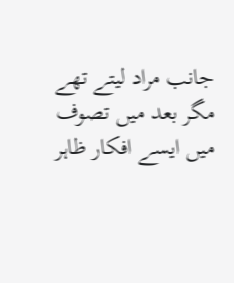جانب مراد لیتے تھے مگر بعد میں تصوف میں ایسے افکار ظاہر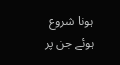ہونا شروع ہوئے جن پر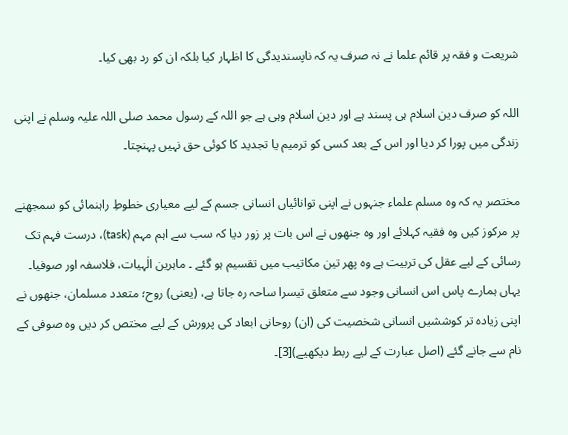شریعت و فقہ پر قائم علما نے نہ صرف یہ کہ ناپسندیدگی کا اظہار کیا بلکہ ان کو رد بھی کیا۔

اللہ کو صرف دین اسلام ہی پسند ہے اور دین اسلام وہی ہے جو اللہ کے رسول محمد صلی اللہ علیہ وسلم نے اپنی زندگی میں پورا کر دیا اور اس کے بعد کسی کو ترمیم یا تجدید کا کوئی حق نہیں پہنچتا۔

مختصر یہ کہ وہ مسلم علماء جنہوں نے اپنی توانائیاں انسانی جسم کے لیے معیاری خطوطِ راہنمائی کو سمجھنے پر مرکوز کیں وہ فقیہ کہلائے اور وہ جنھوں نے اس بات پر زور دیا کہ سب سے اہم مہم (task)، درست فہم تک رسائی کے لیے عقل کی تربیت ہے وہ پھر تین مکاتیب میں تقسیم ہو گئے ۔ ماہرین الٰہیات، فلاسفہ اور صوفیا۔ یہاں ہمارے پاس اس انسانی وجود سے متعلق تیسرا ساحہ رہ جاتا ہے، (یعنی) روح؛ متعدد مسلمان، جنھوں نے اپنی زیادہ تر کوششیں انسانی شخصیت کی (ان) روحانی ابعاد کی پرورش کے لیے مختص کر دیں وہ صوفی کے نام سے جانے گئے (اصل عبارت کے لیے ربط دیکھیے)[3]۔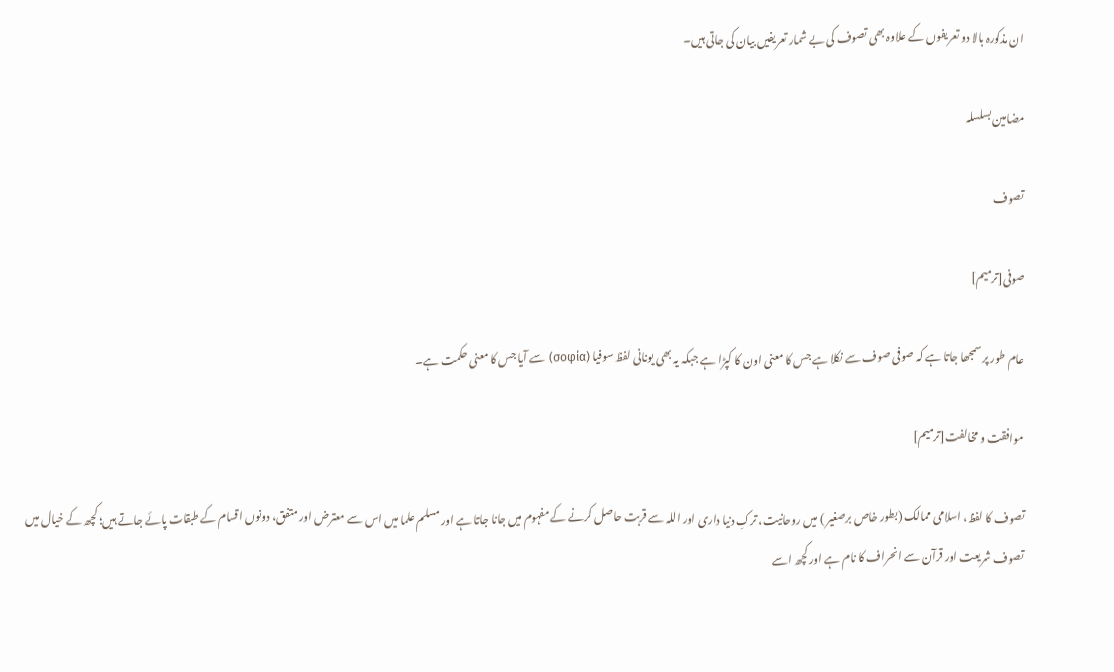ان مذکورہ بالا دو تعریفوں کے علاوہ بھی تصوف کی بے شمار تعریفیں بیان کی جاتی ہیں۔

مضامین بسلسلہ

تصوف

صوفی[ترمیم]

عام طور پر سمجھا جاتا ہے کہ صوفی صوف سے نکلا ہے جس کا معنی اون کا کپڑا ہے جبکہ یہ بھی یونانی لفظ سوفیا (σοφία) سے آیا جس کا معنی حکمت ہے۔

موافقت و مخالفت[ترمیم]

تصوف کا لفظ، اسلامی ممالک (بطور خاص برصغیر ) میں روحانیت، ترکِ دنیا داری اور اللہ سے قربت حاصل کرنے کے مفہوم میں جانا جاتا ہے اور مسلم علما میں اس سے معترض اور متفق، دونوں اقسام کے طبقات پائے جاتے ہیں؛ کچھ کے خیال میں تصوف شریعت اور قرآن سے انحراف کا نام ہے اور کچھ اسے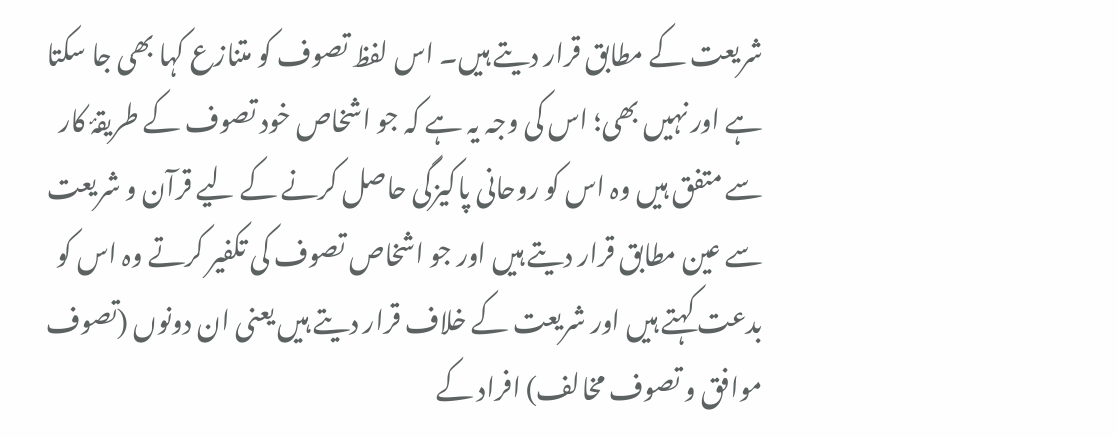شریعت کے مطابق قرار دیتے ہیں۔ اس لفظ تصوف کو متنازع کہا بھی جا سکتا ہے اور نہیں بھی؛ اس کی وجہ یہ ہے کہ جو اشخاص خود تصوف کے طریقۂ کار سے متفق ہیں وہ اس کو روحانی پاکیزگی حاصل کرنے کے لیے قرآن و شریعت سے عین مطابق قرار دیتے ہیں اور جو اشخاص تصوف کی تکفیر کرتے وہ اس کو بدعت کہتے ہیں اور شریعت کے خلاف قرار دیتے ہیں یعنی ان دونوں (تصوف موافق و تصوف مخالف) افراد کے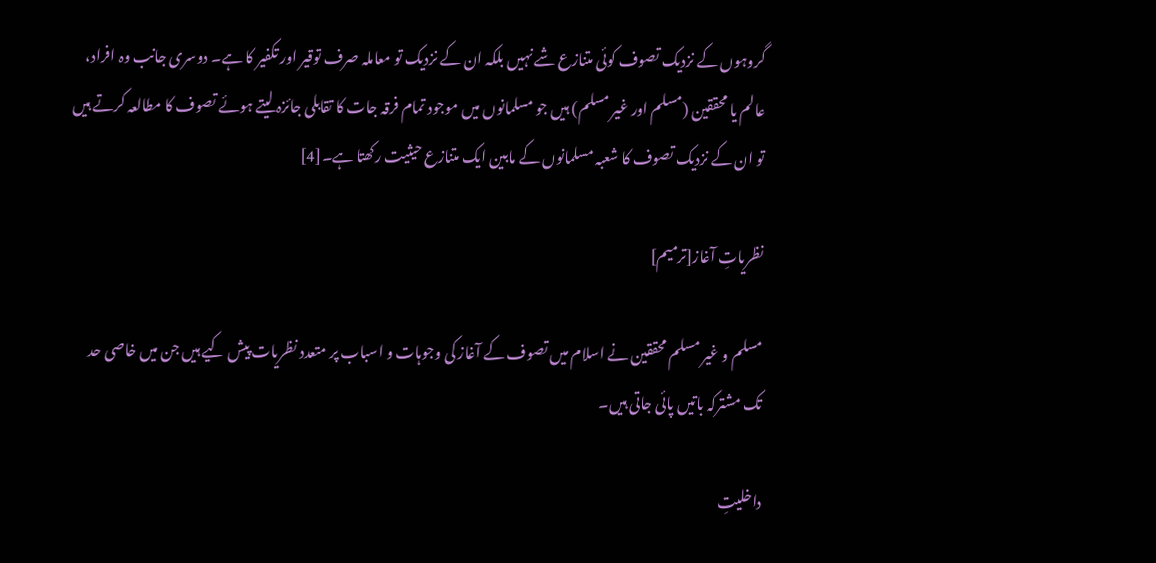گروہوں کے نزدیک تصوف کوئی متنازع شے نہیں بلکہ ان کے نزدیک تو معاملہ صرف توقیر اور تکفیر کا ہے۔ دوسری جانب وہ افراد، عالم یا محققین (مسلم اور غیر مسلم) ہیں جو مسلمانوں میں موجود تمام فرقہ جات کا تقابلی جائزہ لیتے ہوئے تصوف کا مطالعہ کرتے ہیں تو ان کے نزدیک تصوف کا شعبہ مسلمانوں کے مابین ایک متنازع حیثیت رکھتا ہے۔[4]

نظریاتِ آغاز[ترمیم]

مسلم و غیر مسلم محققین نے اسلام میں تصوف کے آغاز کی وجوہات و اسباب پر متعدد نظریات پیش کیے ہیں جن میں خاصی حد تک مشترکہ باتیں پائی جاتی ہیں۔

داخلیتِ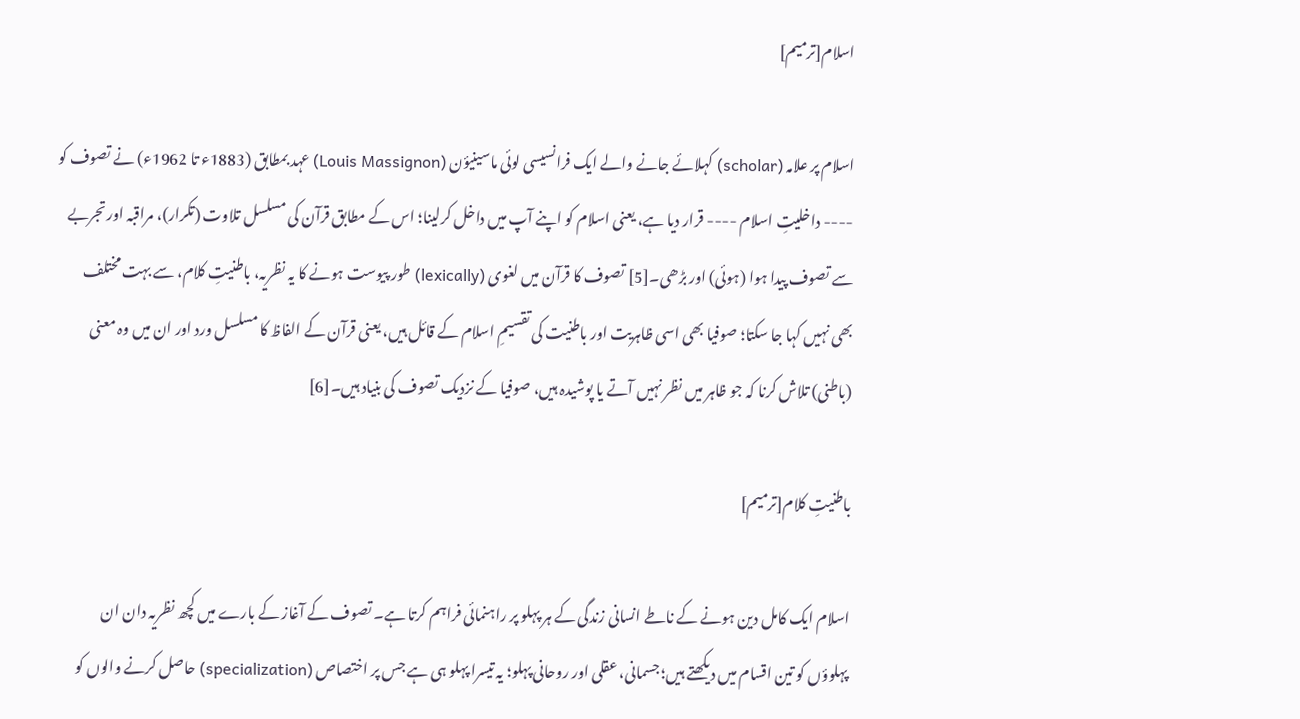اسلام[ترمیم]

اسلام پر علامہ (scholar) کہلائے جانے والے ایک فرانسیسی لوئی ماسینیؤن (Louis Massignon) عہد بمطابق (1883ء تا 1962ء) نے تصوف کو ---- داخلیتِ اسلام ---- قرار دیا ہے، یعنی اسلام کو اپنے آپ میں داخل کرلینا؛ اس کے مطابق قرآن کی مسلسل تلاوت (تکرار)، مراقبہ اور تجربے سے تصوف پیدا ہوا (ہوئی) اور بڑھی۔[5] تصوف کا قرآن میں لغوی (lexically) طور پیوست ہونے کا یہ نظریہ، باطنیتِ کلام، سے بہت مختلف بھی نہیں کہا جا سکتا؛ صوفیا بھی اسی ظاہریت اور باطنیت کی تقسیمِ اسلام کے قائل ہیں، یعنی قرآن کے الفاظ کا مسلسل ورد اور ان میں وہ معنی (باطنی) تلاش کرنا کہ جو ظاہر میں نظر نہیں آتے یا پوشیدہ ہیں، صوفیا کے نزدیک تصوف کی بنیاد ہیں۔[6]

باطنیتِ کلام[ترمیم]

اسلام ایک کامل دین ہونے کے ناطے انسانی زندگی کے ہر پہلو پر راہنمائی فراہم کرتا ہے۔ تصوف کے آغاز کے بارے میں کچھ نظریہ دان ان پہلوؤں کو تین اقسام میں دیکھتے ہیں؛ جسمانی، عقلی اور روحانی پہلو؛ یہ تیسرا پہلو ہی ہے جس پر اختصاص (specialization) حاصل کرنے والوں کو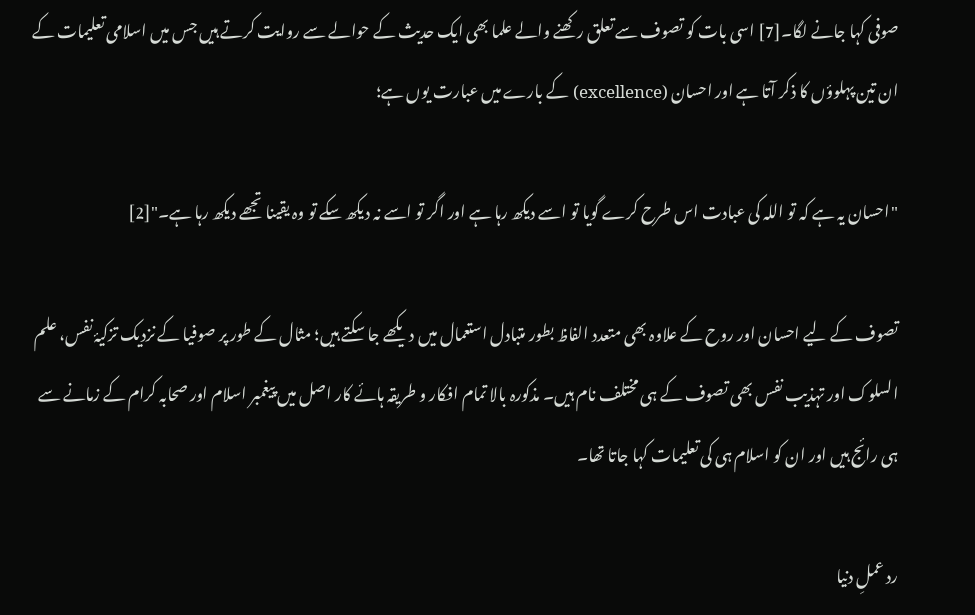صوفی کہا جانے لگا۔[7] اسی بات کو تصوف سے تعلق رکھنے والے علما بھی ایک حدیث کے حوالے سے روایت کرتے ہیں جس میں اسلامی تعلیمات کے ان تین پہلوؤں کا ذکر آتا ہے اور احسان (excellence) کے بارے میں عبارت یوں ہے؛

"احسان یہ ہے کہ تو اللہ کی عبادت اس طرح کرے گویا تو اسے دیکھ رہا ہے اور اگر تو اسے نہ دیکھ سکے تو وہ یقینا تجھے دیکھ رہا ہے۔"[2]

تصوف کے لیے احسان اور روح کے علاوہ بھی متعدد الفاظ بطور متبادل استعمال میں دیکھے جا سکتے ہیں؛ مثال کے طور پر صوفیا کے نزدیک تزکیۂ نفس، علم السلوک اور تہذیب نفس بھی تصوف کے ہی مختلف نام ہیں۔ مذکورہ بالا تمام افکار و طریقہ ہائے کار اصل میں پیغمبر اسلام اور صحابہ کرام کے زمانے سے ہی رائج ہیں اور ان کو اسلام ہی کی تعلیمات کہا جاتا تھا۔

رد عملِ دنیا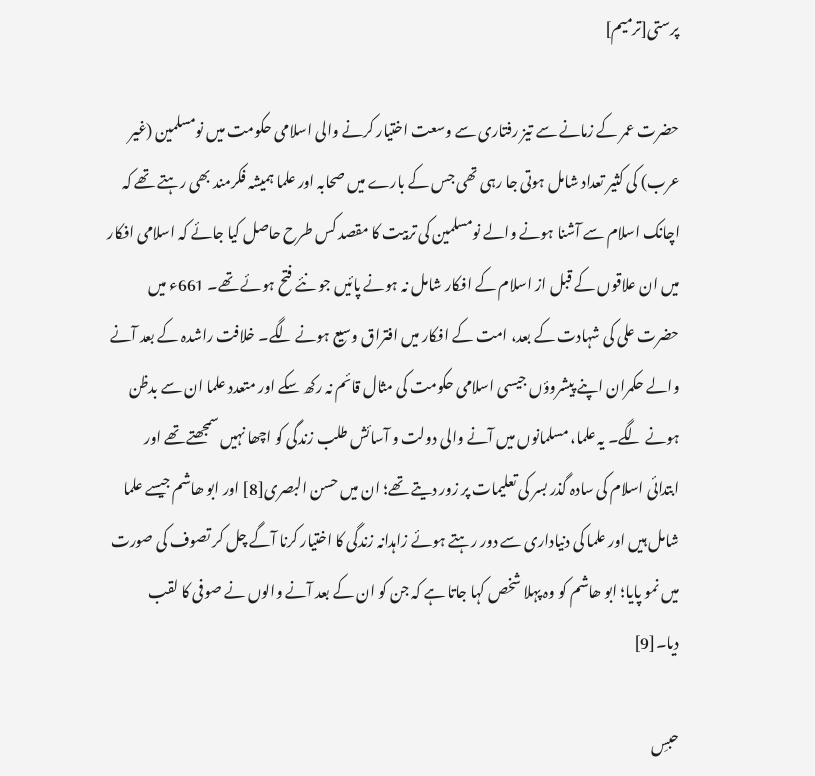پرستی[ترمیم]

حضرت عمر کے زمانے سے تیز رفتاری سے وسعت اختیار کرنے والی اسلامی حکومت میں نومسلمین (غیر عرب) کی کثیر تعداد شامل ہوتی جا رہی تھی جس کے بارے میں صحابہ اور علما ہمیشہ فکرمند بھی رہتے تھے کہ اچانک اسلام سے آشنا ہونے والے نومسلمین کی تربیت کا مقصد کس طرح حاصل کیا جائے کہ اسلامی افکار میں ان علاقوں کے قبل از اسلام کے افکار شامل نہ ہونے پائیں جو نئے فتح ہوئے تھے۔ 661ء میں حضرت علی کی شہادت کے بعد، امت کے افکار میں افتراق وسیع ہونے لگے۔ خلافت راشدہ کے بعد آنے والے حکمران اپنے پیشروؤں جیسی اسلامی حکومت کی مثال قائم نہ رکھ سکے اور متعدد علما ان سے بدظن ہونے لگے۔ یہ علما، مسلمانوں میں آنے والی دولت و آسائش طلب زندگی کو اچھا نہیں سمجھتے تھے اور ابتدائی اسلام کی سادہ گذر بسر کی تعلیمات پر زور دیتے تھے؛ ان میں حسن البصری[8] اور ابو ھاشم جیسے علما شامل ہیں اور علما کی دنیاداری سے دور رہتے ہوئے زاہدانہ زندگی کا اختیار کرنا آگے چل کر تصوف کی صورت میں نمو پایا؛ ابو ھاشم کو وہ پہلا شخص کہا جاتا ہے کہ جن کو ان کے بعد آنے والوں نے صوفی کا لقب دیا۔[9]

حبسِ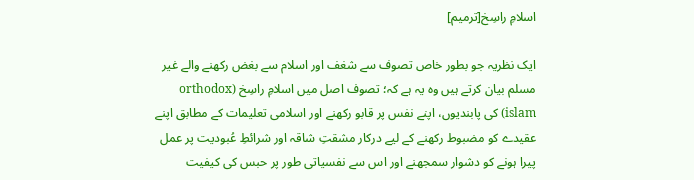اسلامِ راسِخ[ترمیم]

ایک نظریہ جو بطور خاص تصوف سے شغف اور اسلام سے بغض رکھنے والے غیر مسلم بیان کرتے ہیں وہ یہ ہے کہ؛ تصوف اصل میں اسلامِ راسِخ (orthodox islam) کی پابندیوں، اپنے نفس پر قابو رکھنے اور اسلامی تعلیمات کے مطابق اپنے عقیدے کو مضبوط رکھنے کے لیے درکار مشقتِ شاقہ اور شرائطِ عُبودیت پر عمل پیرا ہونے کو دشوار سمجھنے اور اس سے نفسیاتی طور پر حبس کی کیفیت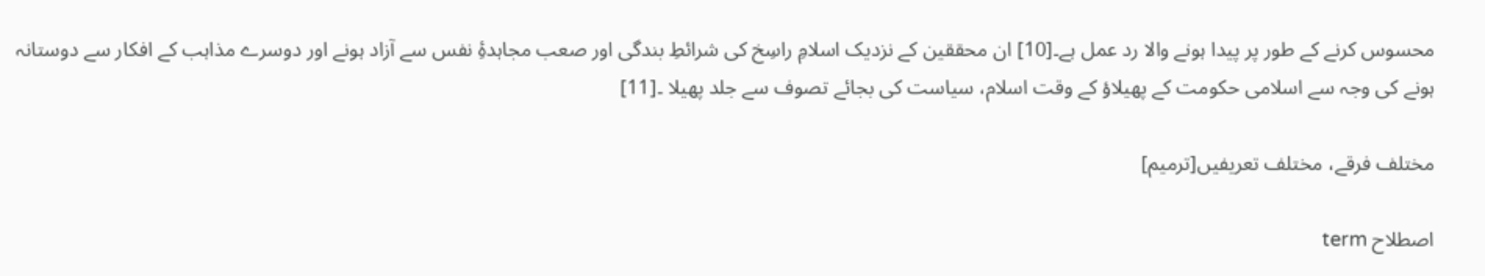محسوس کرنے کے طور پر پیدا ہونے والا رد عمل ہے۔[10] ان محققین کے نزدیک اسلامِ راسِخ کی شرائطِ بندگی اور صعب مجاہدۂِ نفس سے آزاد ہونے اور دوسرے مذاہب کے افکار سے دوستانہ ہونے کی وجہ سے اسلامی حکومت کے پھیلاؤ کے وقت اسلام، سیاست کی بجائے تصوف سے جلد پھیلا ۔[11]

مختلف فرقے، مختلف تعریفیں[ترمیم]

اصطلاح term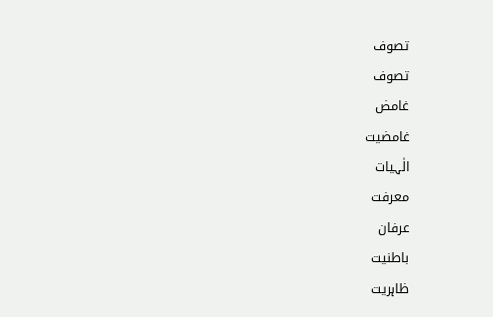تصوف
تصوف
غامض
غامضیت
الٰہیات
معرفت
عرفان
باطنیت
ظاہریت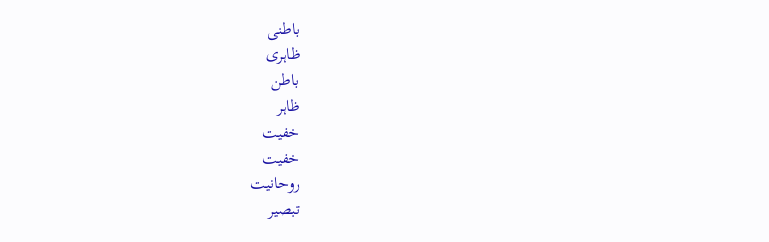باطنی
ظاہری
باطن
ظاہر
خفیت
خفیت
روحانیت
تبصیر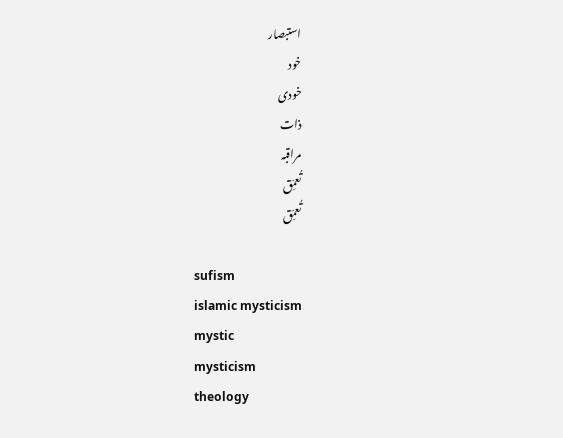استبصار
خود
خودی
ذات
مراقبہ
تُعمِّق
تُعمِّق

sufism
islamic mysticism
mystic
mysticism
theology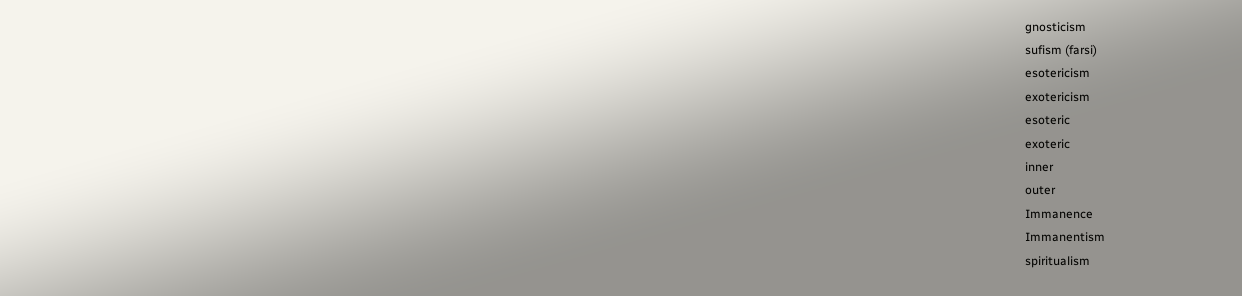gnosticism
sufism (farsi)
esotericism
exotericism
esoteric
exoteric
inner
outer
Immanence
Immanentism
spiritualism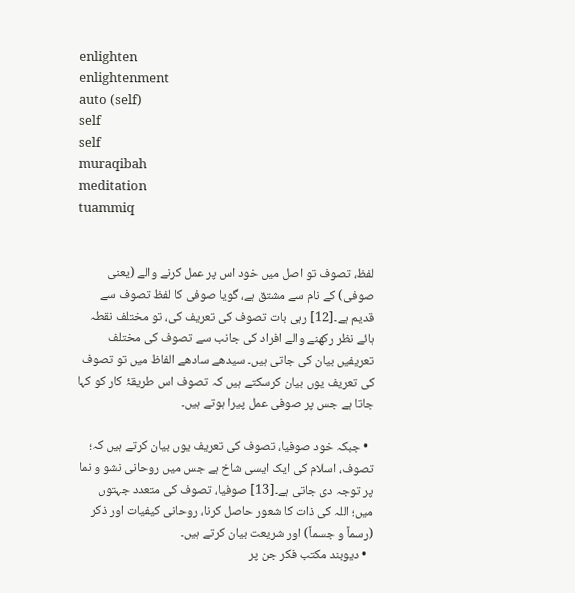enlighten
enlightenment
auto (self)
self
self
muraqibah
meditation
tuammiq


لفظ، تصوف تو اصل میں خود اس پر عمل کرنے والے (یعنی صوفی) کے نام سے مشتق ہے، گویا صوفی کا لفظ تصوف سے قدیم ہے۔[12] رہی بات تصوف کی تعریف کی، تو مختلف نقطہ ہائے نظر رکھنے والے افراد کی جانب سے تصوف کی مختلف تعریفیں بیان کی جاتی ہیں۔ سیدھے سادھے الفاظ میں تو تصوف کی تعریف یوں بیان کرسکتے ہیں کہ تصوف اس طریقۂ کار کو کہا جاتا ہے جس پر صوفی عمل پیرا ہوتے ہیں۔

  • جبکہ خود صوفیا، تصوف کی تعریف یوں بیان کرتے ہیں کہ؛ تصوف، اسلام کی ایک ایسی شاخ ہے جس میں روحانی نشو و نما پر توجہ دی جاتی ہے۔[13] صوفیا، تصوف کی متعدد جہتوں میں؛ اللہ کی ذات کا شعور حاصل کرنا، روحانی کیفیات اور ذکر (رسماً و جسماً) اور شریعت بیان کرتے ہیں۔
  • دیوبند مکتب فکر جن پر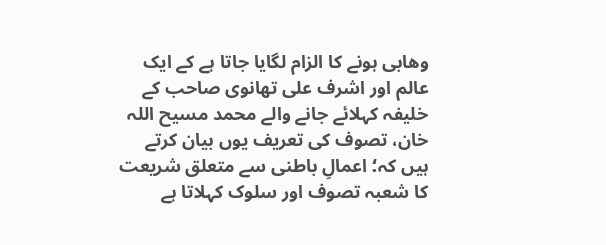وھابی ہونے کا الزام لگایا جاتا ہے کے ایک عالم اور اشرف علی تھانوی صاحب کے خلیفہ کہلائے جانے والے محمد مسیح اللہ خان، تصوف کی تعریف یوں بیان کرتے ہیں کہ؛ اعمالِ باطنی سے متعلق شریعت کا شعبہ تصوف اور سلوک کہلاتا ہے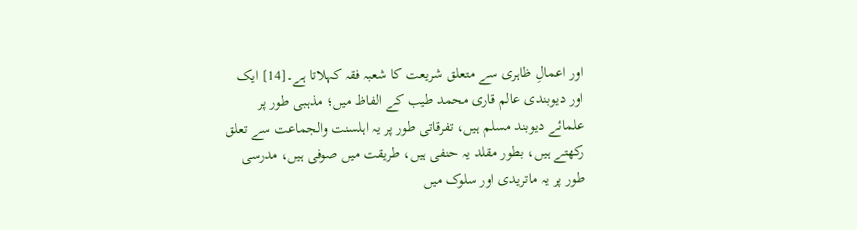اور اعمالِ ظاہری سے متعلق شریعت کا شعبہ فقہ کہلاتا ہے۔[14] ایک اور دیوبندی عالم قاری محمد طیب کے الفاظ میں؛ مذہبی طور پر علمائے دیوبند مسلم ہیں، تفرقاتی طور پر یہ اہلسنت والجماعت سے تعلق رکھتے ہیں، بطور مقلد یہ حنفی ہیں، طریقت میں صوفی ہیں، مدرسی طور پر یہ ماتریدی اور سلوک میں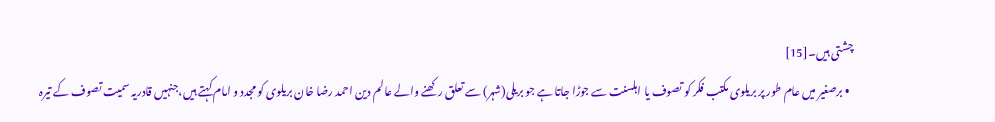چشتی ہیں۔[15]
  • برصغیر میں عام طور پر بریلوی مکتب فکر کو تصوف یا اہلسنت سے جوڑا جاتا ہے جو بریلی(شہر) سے تعلق رکھنے والے عالم دین احمد رضا خان بریلوی کو مجدد و امام کہتے ہیں،جنہیں قادریہ سمیت تصوف کے تیرہ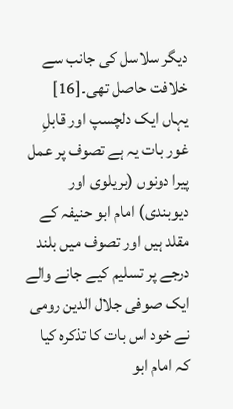دیگر سلاسل کی جانب سے خلافت حاصل تھی۔[16]
یہاں ایک دلچسپ اور قابلِ غور بات یہ ہے تصوف پر عمل پیرا دونوں (بریلوی اور دیوبندی) امام ابو حنیفہ کے مقلد ہیں اور تصوف میں بلند درجے پر تسلیم کیے جانے والے ایک صوفی جلال الدین رومی نے خود اس بات کا تذکرہ کیا کہ امام ابو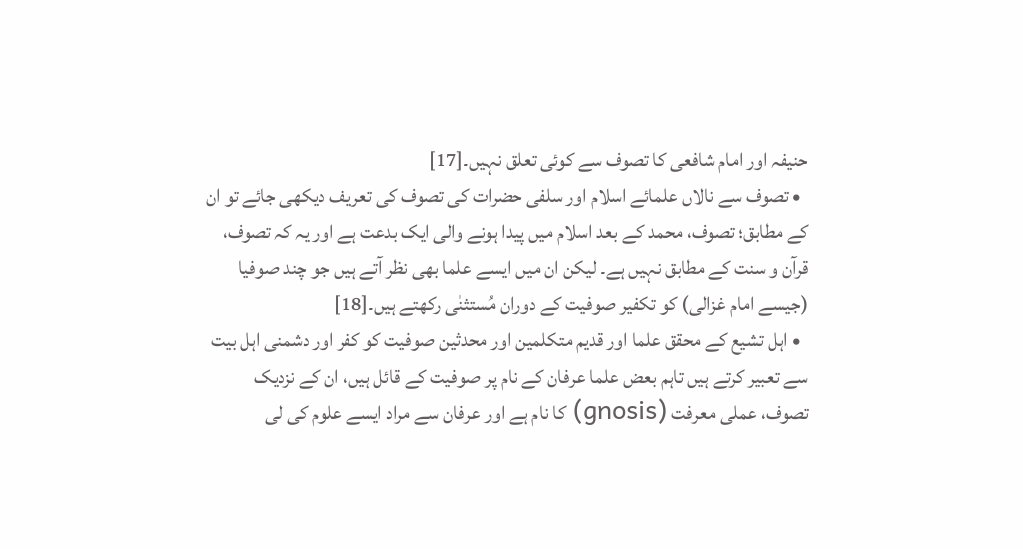حنیفہ اور امام شافعی کا تصوف سے کوئی تعلق نہیں۔[17]
  • تصوف سے نالاں علمائے اسلام اور سلفی حضرات کی تصوف کی تعریف دیکھی جائے تو ان کے مطابق؛ تصوف، محمد کے بعد اسلام میں پیدا ہونے والی ایک بدعت ہے اور یہ کہ تصوف، قرآن و سنت کے مطابق نہیں ہے۔ لیکن ان میں ایسے علما بھی نظر آتے ہیں جو چند صوفیا (جیسے امام غزالی) کو تکفیر صوفیت کے دوران مُستثنٰی رکھتے ہیں۔[18]
  • اہل تشیع کے محقق علما اور قدیم متکلمین اور محدثین صوفیت کو کفر اور دشمنی اہل بیت سے تعبیر کرتے ہیں تاہم بعض علما عرفان کے نام پر صوفیت کے قائل ہیں، ان کے نزدیک تصوف، عملی معرفت (gnosis) کا نام ہے اور عرفان سے مراد ایسے علوم کی لی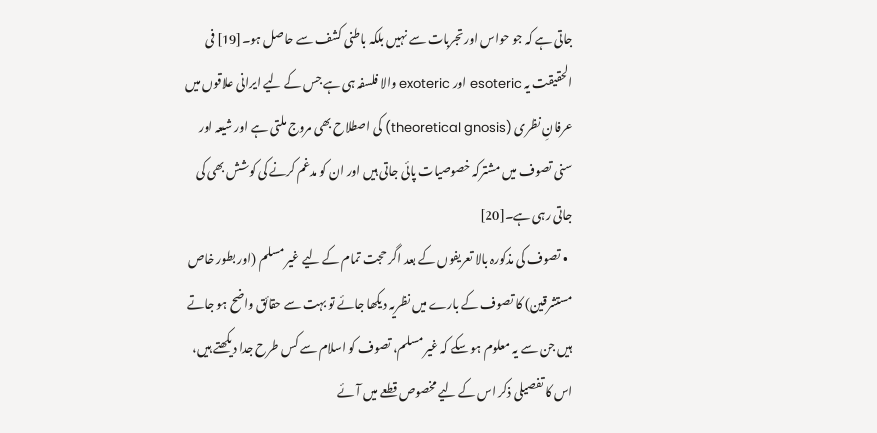جاتی ہے کہ جو حواس اور تجربات سے نہیں بلکہ باطنی کشف سے حاصل ہو۔[19] فی الحقیقت یہ esoteric اور exoteric والا فلسفہ ہی ہے جس کے لیے ایرانی علاقوں میں عرفانِ نظری (theoretical gnosis) کی اصطلاح بھی مروج ملتی ہے اور شیعہ اور سنی تصوف میں مشترکہ خصوصیات پائی جاتی ہیں اور ان کو مدغم کرنے کی کوشش بھی کی جاتی رہی ہے۔[20]
  • تصوف کی مذکورہ بالا تعریفوں کے بعد اگر حجت تمام کے لیے غیر مسلم (اور بطور خاص مستشرقین) کا تصوف کے بارے میں نظریہ دیکھا جائے تو بہت سے حقائق واضح ہو جاتے ہیں جن سے یہ معلوم ہو سکے کہ غیر مسلم، تصوف کو اسلام سے کس طرح جدا دیکھتے ہیں، اس کا تفصیلی ذکر اس کے لیے مخصوص قطعے میں آئے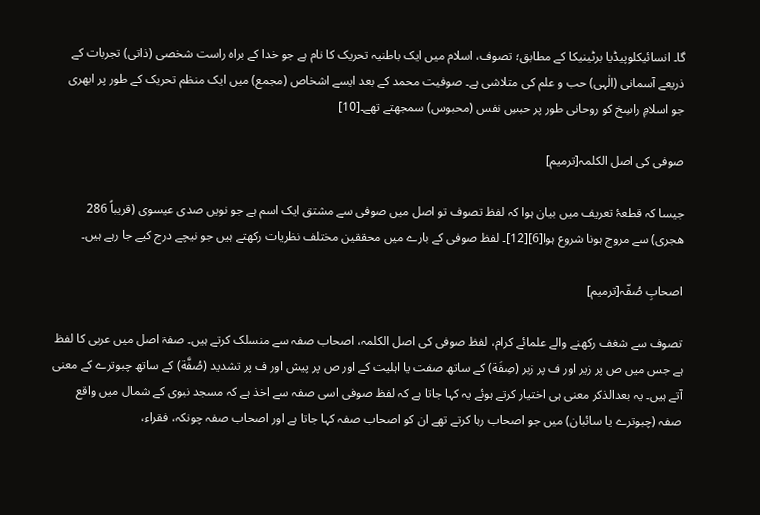گا۔ انسائیکلوپیڈیا برٹینیکا کے مطابق؛ تصوف، اسلام میں ایک باطنیہ تحریک کا نام ہے جو خدا کے براہ راست شخصی (ذاتی) تجربات کے ذریعے آسمانی (الٰہی) حب و علم کی متلاشی ہے۔ صوفیت محمد کے بعد ایسے اشخاص (مجمع) میں ایک منظم تحریک کے طور پر ابھری جو اسلامِ راسِخ کو روحانی طور پر حبسِ نفس (محبوس) سمجھتے تھے۔[10]

صوفی کی اصل الکلمہ[ترمیم]

جیسا کہ قطعۂ تعریف میں بیان ہوا کہ لفظ تصوف تو اصل میں صوفی سے مشتق ایک اسم ہے جو نویں صدی عیسوی (قریباً 286 ھجری) سے مروج ہونا شروع ہوا[6][12]۔ لفظ صوفی کے بارے میں محققین مختلف نظریات رکھتے ہیں جو نیچے درج کیے جا رہے ہیں۔

اصحابِ صُفّہ[ترمیم]

تصوف سے شغف رکھنے والے علمائے کرام، لفظ صوفی کی اصل الکلمہ، اصحاب صفہ سے منسلک کرتے ہیں۔ صفۃ اصل میں عربی کا لفظ ہے جس میں ص پر زیر اور ف پر زبر (صِفَة) کے ساتھ صفت یا اہلیت کے اور ص پر پیش اور ف پر تشدید (صُفَّة) کے ساتھ چبوترے کے معنی آتے ہیں۔ یہ بعدالذکر معنی ہی اختیار کرتے ہوئے یہ کہا جاتا ہے کہ لفظ صوفی اسی صفہ سے اخذ ہے کہ مسجد نبوی کے شمال میں واقع صفہ (چبوترے یا سائبان) میں جو اصحاب رہا کرتے تھے ان کو اصحاب صفہ کہا جاتا ہے اور اصحاب صفہ چونکہ، فقراء،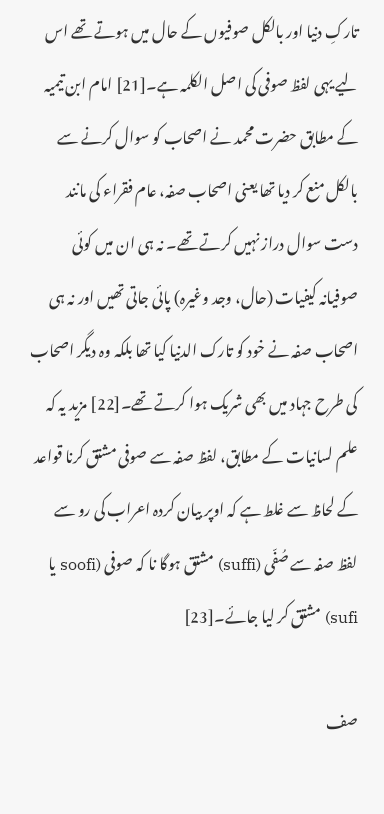تارکِ دنیا اور بالکل صوفیوں کے حال میں ہوتے تھے اس لیے یہی لفظ صوفی کی اصل الکلمہ ہے۔[21] امام ابن تیمیہ کے مطابق حضرت محمد نے اصحاب کو سوال کرنے سے بالکل منع کر دیا تھا یعنی اصحاب صفہ، عام فقراء کی مانند دست سوال دراز نہیں کرتے تھے۔ نہ ہی ان میں کوئی صوفیانہ کیفیات (حال، وجد وغیرہ) پائی جاتی تھیں اور نہ ہی اصحاب صفہ نے خود کو تارک الدنیا کیا تھا بلکہ وہ دیگر اصحاب کی طرح جہاد میں بھی شریک ہوا کرتے تھے۔[22] مزید یہ کہ علم لسانیات کے مطابق، لفظ صفہ سے صوفی مشتق کرنا قواعد کے لحاظ سے غلط ہے کہ اوپر بیان کردہ اعراب کی رو سے لفظ صفہ سے صُفّی (suffi) مشتق ہوگا نا کہ صوفی (soofi یا sufi) مشتق کر لیا جائے۔[23]

صف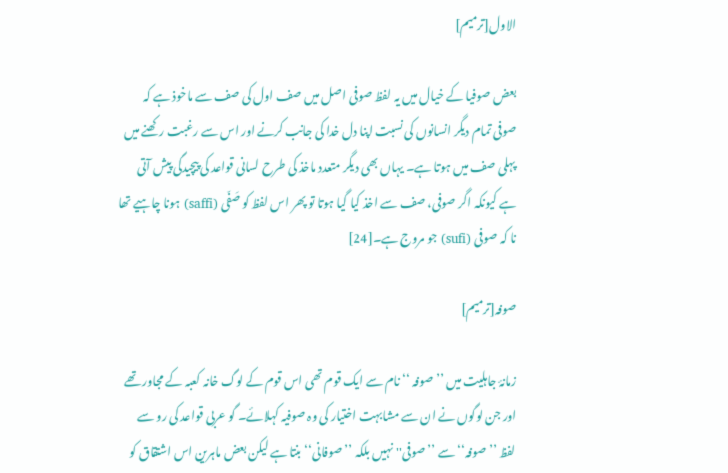الاول[ترمیم]

بعض صوفیا کے خیال میں یہ لفظ صوفی اصل میں صف اول کی صف سے ماخوذ ہے کہ صوفی تمام دیگر انسانوں کی نسبت اپنا دل خدا کی جانب کرنے اور اس سے رغبت رکھنے میں پہلی صف میں ہوتا ہے۔ یہاں بھی دیگر متعدد ماخذ کی طرح لسانی قواعد کی پیچیدگی پیش آتی ہے کیونکہ اگر صوفی، صف سے اخذ کیا گیا ہوتا تو پھر اس لفظ کو صَفّی (saffi) ہونا چاہیے تھا نا کہ صوفی (sufi) جو مروج ہے۔[24]

صوفہ[ترمیم]

زمانۂ جاہلیت میں ’’صوفہ ‘‘ نام سے ایک قوم تھی اس قوم کے لوگ خانہ کعبہ کے مجاور تھے اور جن لوگوں نے ان سے مشابہت اختیار کی وہ صوفیہ کہلائے۔ گو عربی قواعد کی رو سے لفظ ’’صوفہ‘‘ سے ’’صوفی'' نہیں بلکہ ’’صوفانی‘‘ بنتا ہے لیکن بعض ماہرین اس اشتقاق کو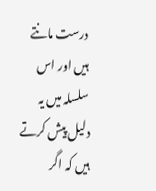درست مانتے ہیں اور اس سلسلہ میں یہ دلیل پیش کرتے ہیں کہ اگر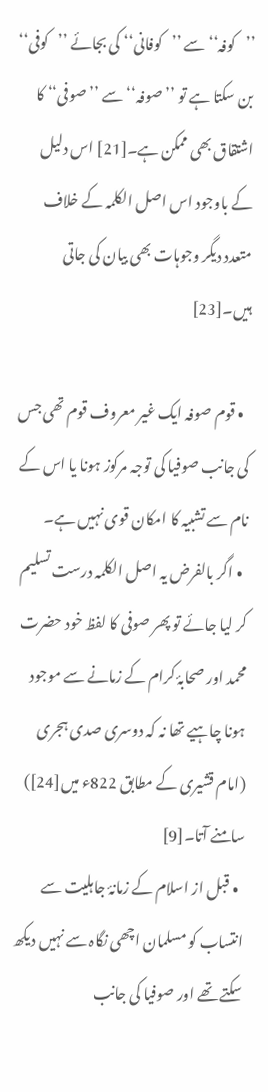’’کوفہ‘‘ سے ’’کوفانی‘‘ کی بجائے ’’کوفی‘‘ بن سکتا ہے تو ’’صوفہ‘‘ سے ’’صوفی‘‘ کا اشتقاق بھی ممکن ہے۔[21] اس دلیل کے باوجود اس اصل الکلمہ کے خلاف متعدد دیگر وجوہات بھی بیان کی جاتی ہیں۔[23]

  • قوم صوفہ ایک غیر معروف قوم تھی جس کی جانب صوفیا کی توجہ مرکوز ہونا یا اس کے نام سے تشبیہ کا امکان قوی نہیں ہے۔
  • اگر بالفرض یہ اصل الکلمہ درست تسلیم کر لیا جائے تو پھر صوفی کا لفظ خود حضرت محمد اور صحابۂ کرام کے زمانے سے موجود ہونا چاہیے تھا نہ کہ دوسری صدی ہجری (امام قشیری کے مطابق 822ء میں[24]) سامنے آتا۔[9]
  • قبل از اسلام کے زمانۂ جاہلیت سے انتساب کو مسلمان اچھی نگاہ سے نہیں دیکھ سکتے تھے اور صوفیا کی جانب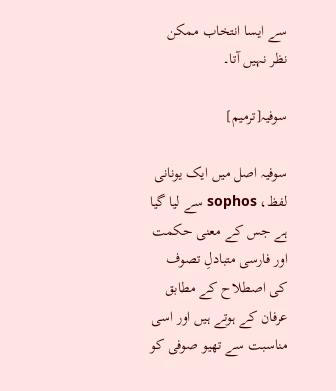سے ایسا انتخاب ممکن نظر نہیں آتا۔

سوفیہ[ترمیم]

سوفیہ اصل میں ایک یونانی لفظ، sophos سے لیا گیا ہے جس کے معنی حکمت اور فارسی متبادلِ تصوف کی اصطلاح کے مطابق عرفان کے ہوتے ہیں اور اسی مناسبت سے تھیو صوفی کو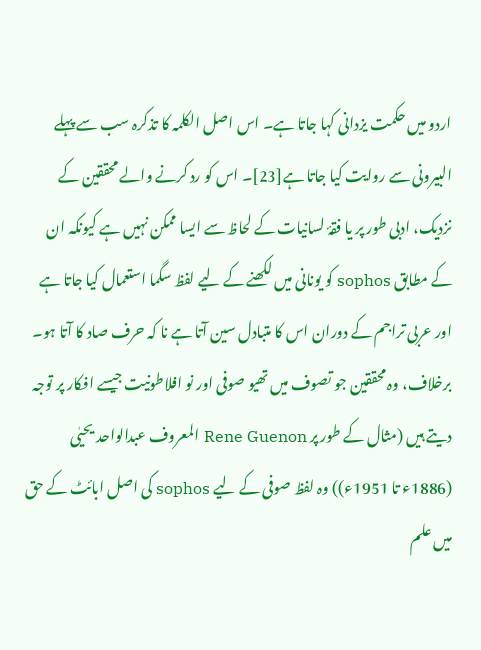اردو میں حکمت یزدانی کہا جاتا ہے۔ اس اصل الکلمہ کا تذکرہ سب سے پہلے البیرونی سے روایت کیا جاتا ہے[23]۔ اس کو رد کرنے والے محققین کے نزدیک، ادبی طور پر یا فقۂ لسانیات کے لحاظ سے ایسا ممکن نہیں ہے کیونکہ ان کے مطابق sophos کو یونانی میں لکھنے کے لیے لفظ سگما استعمال کیا جاتا ہے اور عربی تراجم کے دوران اس کا متبادل سین آتا ہے نا کہ حرف صاد کا آتا ہو۔ برخلاف، وہ محققین جو تصوف میں تھیو صوفی اور نو افلاطونیت جیسے افکار پر توجہ دیتے ہیں (مثال کے طور پر Rene Guenon المعروف عبدالواحد یحیٰی (1886ء تا 1951ء)) وہ لفظ صوفی کے لیے sophos کی اصل ابائٹ کے حق میں علم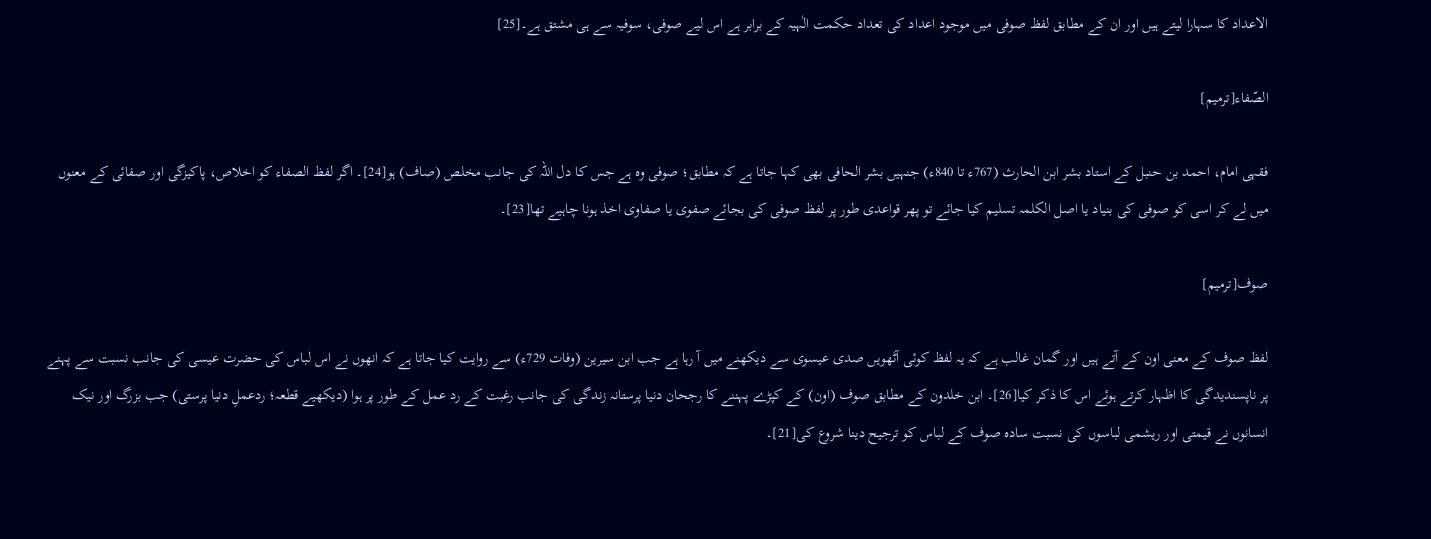الاعداد کا سہارا لیتے ہیں اور ان کے مطابق لفظ صوفی میں موجود اعداد کی تعداد حکمت الٰہیہ کے برابر ہے اس لیے صوفی، سوفیہ سے ہی مشتق ہے۔[25]

الصّفاء[ترمیم]

فقہی امام، احمد بن حنبل کے استاد بشر ابن الحارث (767ء تا 840ء) جنہیں بشر الحافی بھی کہا جاتا ہے کہ مطابق؛ صوفی وہ ہے جس کا دل اللہ کی جانب مخلص (صاف) ہو[24]۔ اگر لفظ الصفاء کو اخلاص، پاکیزگی اور صفائی کے معنوں میں لے کر اسی کو صوفی کی بنیاد یا اصل الکلمہ تسلیم کیا جائے تو پھر قواعدی طور پر لفظ صوفی کی بجائے صفوی یا صفاوی اخذ ہونا چاہیے تھا[23]۔

صوف[ترمیم]

لفظ صوف کے معنی اون کے آتے ہیں اور گمان غالب ہے کہ یہ لفظ کوئی آٹھویں صدی عیسوی سے دیکھنے میں آ رہا ہے جب ابن سیرین (وفات 729ء) سے روایت کیا جاتا ہے کہ انھوں نے اس لباس کی حضرت عیسی کی جانب نسبت سے پہنے پر ناپسندیدگی کا اظہار کرتے ہوئے اس کا ذکر کیا[26]۔ ابن خلدون کے مطابق صوف (اون) کے کپڑے پہننے کا رجحان دنیا پرستانہ زندگی کی جانب رغبت کے رد عمل کے طور پر ہوا (دیکھیے قطعہ؛ ردعملِ دنیا پرستی) جب بزرگ اور نیک انسانوں نے قیمتی اور ریشمی لباسوں کی نسبت سادہ صوف کے لباس کو ترجیح دینا شروع کی[21]۔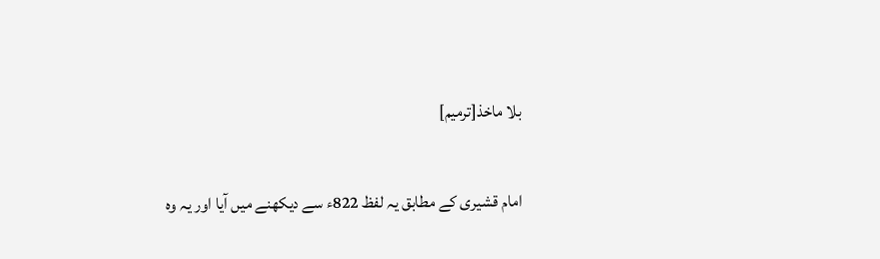بلا ماخذ[ترمیم]

امام قشیری کے مطابق یہ لفظ 822ء سے دیکھنے میں آیا اور یہ وہ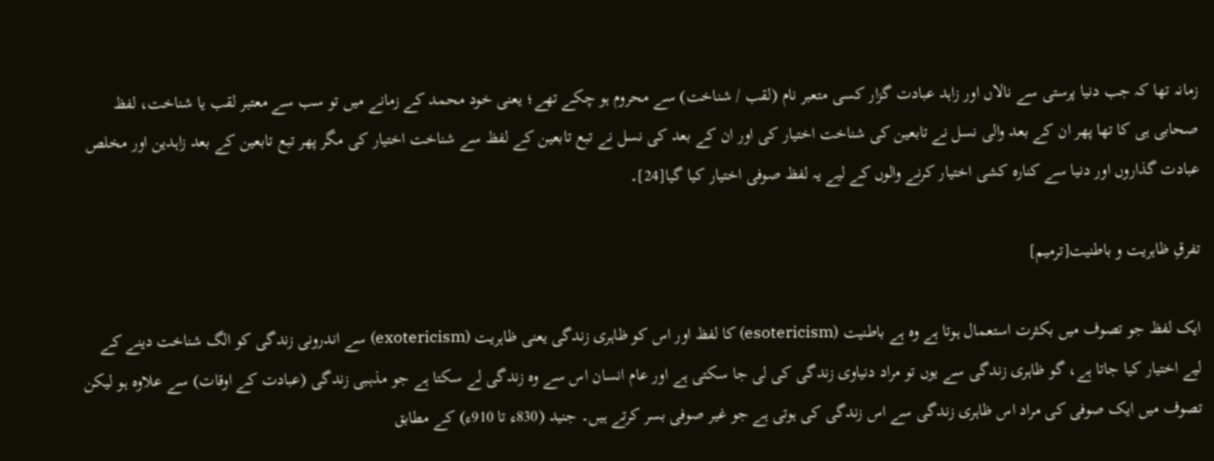زمانہ تھا کہ جب دنیا پرستی سے نالاں اور زاہد عبادت گزار کسی متعبر نام (لقب / شناخت) سے محروم ہو چکے تھے؛ یعنی خود محمد کے زمانے میں تو سب سے معتبر لقب یا شناخت، لفظ صحابی ہی کا تھا پھر ان کے بعد والی نسل نے تابعین کی شناخت اختیار کی اور ان کے بعد کی نسل نے تبع تابعین کے لفظ سے شناخت اختیار کی مگر پھر تبع تابعین کے بعد زاہدین اور مخلص عبادت گذاروں اور دنیا سے کنارہ کشی اختیار کرنے والوں کے لیے یہ لفظ صوفی اختیار کیا گیا[24]۔

تفرقِ ظاہریت و باطنیت[ترمیم]

ایک لفظ جو تصوف میں بکثرت استعمال ہوتا ہے وہ ہے باطنیت (esotericism) کا لفظ اور اس کو ظاہری زندگی یعنی ظاہریت (exotericism) سے اندرونی زندگی کو الگ شناخت دینے کے لیے اختیار کیا جاتا ہے، گو ظاہری زندگی سے یوں تو مراد دنیاوی زندگی کی لی جا سکتی ہے اور عام انسان اس سے وہ زندگی لے سکتا ہے جو مذہبی زندگی (عبادت کے اوقات) سے علاوہ ہو لیکن تصوف میں ایک صوفی کی مراد اس ظاہری زندگی سے اس زندگی کی ہوتی ہے جو غیر صوفی بسر کرتے ہیں۔ جنید (830ء تا 910ء) کے مطابق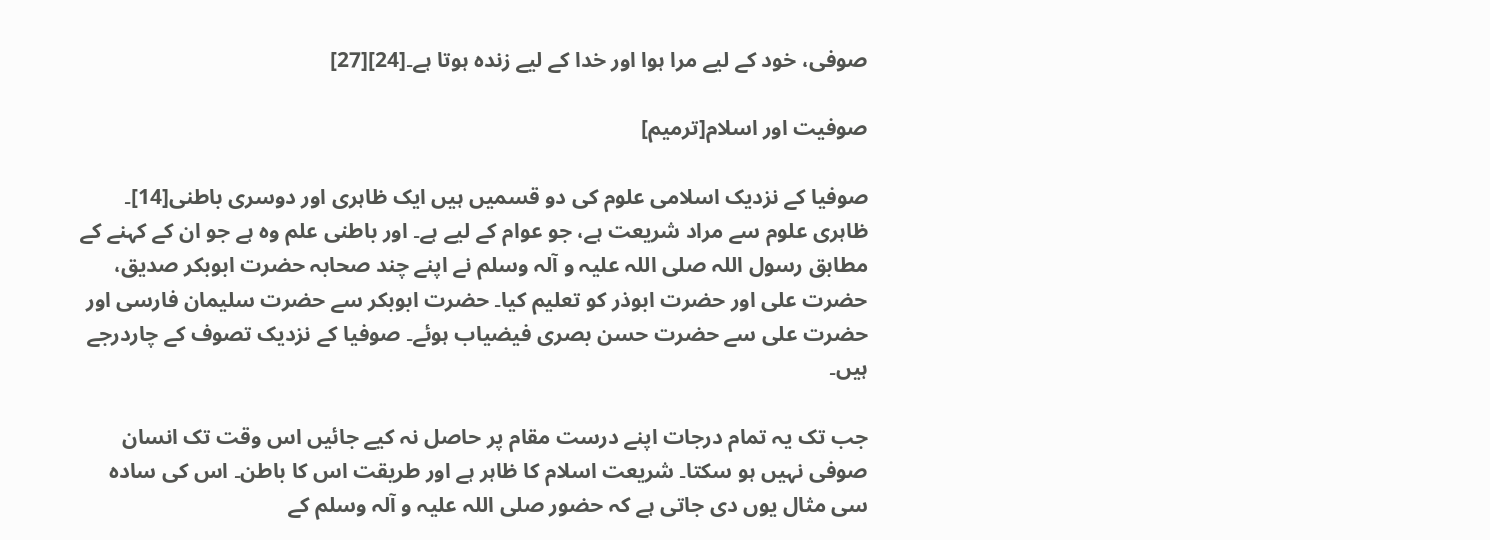صوفی، خود کے لیے مرا ہوا اور خدا کے لیے زندہ ہوتا ہے۔[24][27]

صوفیت اور اسلام[ترمیم]

صوفیا کے نزدیک اسلامی علوم کی دو قسمیں ہیں ایک ظاہری اور دوسری باطنی[14]۔ ظاہری علوم سے مراد شریعت ہے، جو عوام کے لیے ہے۔ اور باطنی علم وہ ہے جو ان کے کہنے کے مطابق رسول اللہ صلی اللہ علیہ و آلہ وسلم نے اپنے چند صحابہ حضرت ابوبکر صدیق، حضرت علی اور حضرت ابوذر کو تعلیم کیا۔ حضرت ابوبکر سے حضرت سلیمان فارسی اور حضرت علی سے حضرت حسن بصری فیضیاب ہوئے۔ صوفیا کے نزدیک تصوف کے چاردرجے ہیں۔

جب تک یہ تمام درجات اپنے درست مقام پر حاصل نہ کیے جائیں اس وقت تک انسان صوفی نہیں ہو سکتا۔ شریعت اسلام کا ظاہر ہے اور طریقت اس کا باطن۔ اس کی سادہ سی مثال یوں دی جاتی ہے کہ حضور صلی اللہ علیہ و آلہ وسلم کے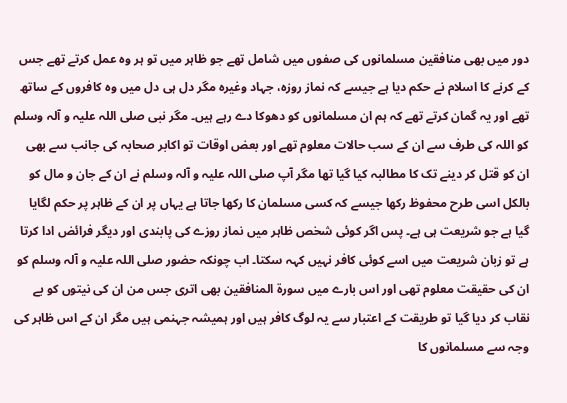دور میں بھی منافقین مسلمانوں کی صفوں میں شامل تھے جو ظاہر میں تو ہر وہ عمل کرتے تھے جس کے کرنے کا اسلام نے حکم دیا ہے جیسے کہ نماز روزہ، جہاد وغیرہ مگر دل ہی دل میں وہ کافروں کے ساتھ تھے اور یہ گمان کرتے تھے کہ ہم ان مسلمانوں کو دھوکا دے رہے ہیں۔ مگر نبی صلی اللہ علیہ و آلہ وسلم کو اللہ کی طرف سے ان کے سب حالات معلوم تھے اور بعض اوقات تو اکابر صحابہ کی جانب سے بھی ان کو قتل کر دینے تک کا مطالبہ کیا گیا تھا مگر آپ صلی اللہ علیہ و آلہ وسلم نے ان کے جان و مال کو بالکل اسی طرح محفوظ رکھا جیسے کہ کسی مسلمان کا رکھا جاتا ہے یہاں پر ان کے ظاہر پر حکم لگایا گیا ہے جو شریعت ہی ہے۔ پس اگر کوئی شخص ظاہر میں نماز روزے کی پابندی اور دیگر فرائض ادا کرتا ہے تو زبان شریعت میں اسے کوئی کافر نہیں کہہ سکتا۔ اب چونکہ حضور صلی اللہ علیہ و آلہ وسلم کو ان کی حقیقت معلوم تھی اور اس بارے میں سورۃ المنافقین بھی اتری جس من ان کی نیتوں کو بے نقاب کر دیا گیا تو طریقت کے اعتبار سے یہ لوگ کافر ہیں اور ہمیشہ جہنمی ہیں مگر ان کے اس ظاہر کی وجہ سے مسلمانوں کا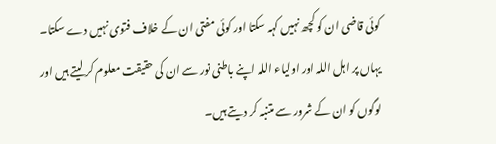کوئی قاضی ان کو کچھ نہیں کہہ سکتا اور کوئی مفتی ان کے خلاف فتوی نہیں دے سکتا۔ یہاں پر اہل اللہ اور اولیاء اللہ اپنے باطنی نور سے ان کی حقیقت معلوم کر لیتے ہیں اور لوگوں کو ان کے شرور سے متنبہ کر دیتے ہیں۔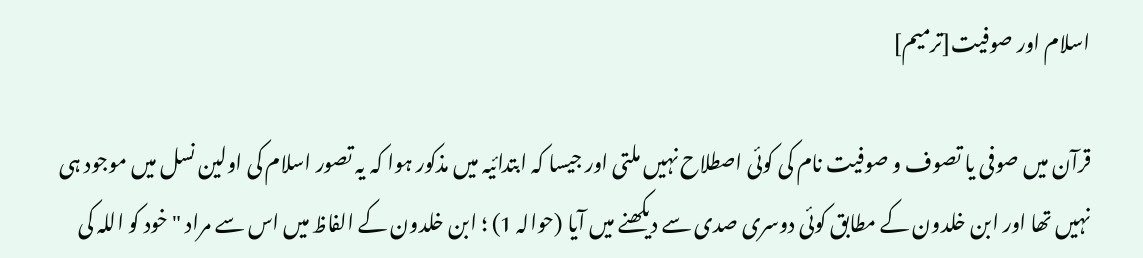اسلام اور صوفیت[ترمیم]

قرآن میں صوفی یا تصوف و صوفیت نام کی کوئی اصطلاح نہیں ملتی اور جیسا کہ ابتدائیہ میں مذکور ہوا کہ یہ تصور اسلام کی اولین نسل میں موجود ہی نہیں تھا اور ابن خلدون کے مطابق کوئی دوسری صدی سے دیکھنے میں آیا (حوالہ 1) ؛ ابن خلدون کے الفاظ میں اس سے مراد "خود کو اللہ کی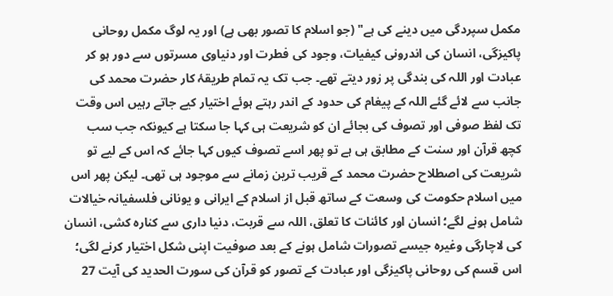مکمل سپردگی میں دینے کی ہے" (جو اسلام کا تصور بھی ہے) اور یہ لوگ مکمل روحانی پاکیزگی، انسان کی اندرونی کیفیات، وجود کی فطرت اور دنیاوی مسرتوں سے دور ہو کر عبادت اور اللہ کی بندگی پر زور دیتے تھے۔ جب تک یہ تمام طریقۂ کار حضرت محمد کی جانب سے لائے گئے اللہ کے پیغام کی حدود کے اندر رہتے ہوئے اختیار کیے جاتے رہیں اس وقت تک لفظ صوفی اور تصوف کی بجائے ان کو شریعت ہی کہا جا سکتا ہے کیونکہ جب سب کچھ قرآن اور سنت کے مطابق ہی ہے تو پھر اسے تصوف کیوں کہا جائے کہ اس کے لیے تو شریعت کی اصطلاح حضرت محمد کے قریب ترین زمانے سے موجود ہی تھی۔ لیکن پھر اس میں اسلام حکومت کی وسعت کے ساتھ قبل از اسلام کے ایرانی و یونانی فلسفیانہ خیالات شامل ہونے لگے؛ انسان اور کائنات کا تعلق، اللہ سے قربت، دنیا داری سے کنارہ کشی، انسان کی لاچارگی وغیرہ جیسے تصورات شامل ہونے کے بعد صوفیت اپنی شکل اختیار کرنے لگی؛ اس قسم کی روحانی پاکیزگی اور عبادت کے تصور کو قرآن کی سورت الحدید کی آیت 27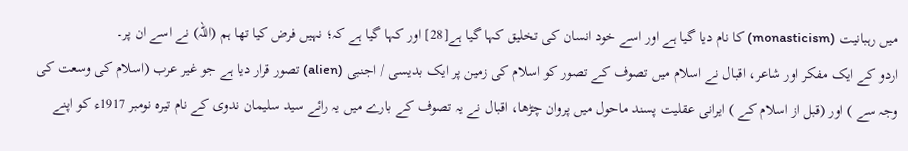میں رہبانیت (monasticism) کا نام دیا گیا ہے اور اسے خود انسان کی تخلیق کہا گیا ہے[28] اور کہا گیا ہے کہ؛ نہیں فرض کیا تھا ہم (اللہ) نے اسے ان پر۔
اردو کے ایک مفکر اور شاعر، اقبال نے اسلام میں تصوف کے تصور کو اسلام کی زمین پر ایک بدیسی / اجنبی (alien) تصور قرار دیا ہے جو غیر عرب (اسلام کی وسعت کی وجہ سے ) اور (قبل از اسلام کے ) ایرانی عقلیت پسند ماحول میں پروان چڑھا، اقبال نے یہ تصوف کے بارے میں یہ رائے سید سلیمان ندوی کے نام تیرہ نومبر 1917ء کو اپنے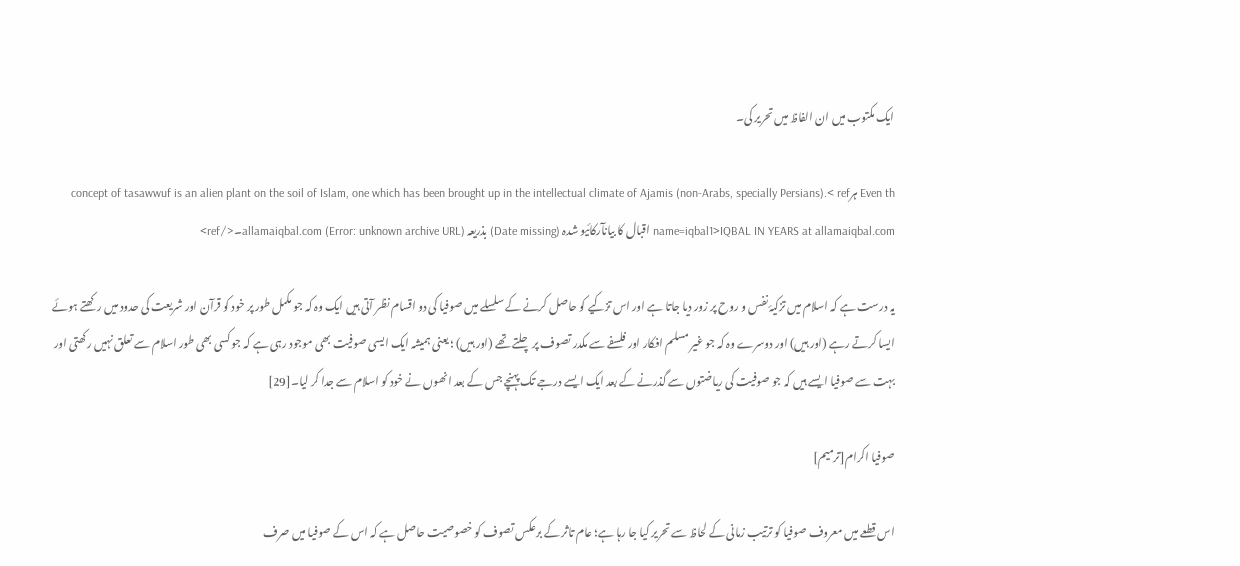ایک مکتوب میں ان الفاظ میں تحریر کی۔

Even th ہرconcept of tasawwuf is an alien plant on the soil of Islam, one which has been brought up in the intellectual climate of Ajamis (non-Arabs, specially Persians).< ref name=iqbal1>IQBAL IN YEARS at allamaiqbal.com اقبال کا بیانآرکائیو شدہ (Date missing) بذریعہ allamaiqbal.com (Error: unknown archive URL)۔</ref>

یہ درست ہے کہ اسلام میں تزکیۂ نفس و روح پر زور دیا جاتا ہے اور اس تزکیے کو حاصل کرنے کے سلسلے میں صوفیا کی دو اقسام نظر آتی ہیں ایک وہ کہ جو مکمل طور پر خود کو قرآن اور شریعت کی حدود میں رکھتے ہوئے ایسا کرتے رہے (اور ہیں) اور دوسرے وہ کہ جو غیر مسلم افکار اور فلسفے سے مکدر تصوف پر چلتے تھے (اور ہیں) ؛ یعنی ہمیشہ ایک ایسی صوفیت بھی موجود رہی ہے کہ جو کسی بھی طور اسلام سے تعلق نہیں رکھتی اور بہت سے صوفیا ایسے ہیں کہ جو صوفیت کی ریاضتوں سے گذرنے کے بعد ایک ایسے درجے تک پہنچے جس کے بعد انھوں نے خود کو اسلام سے جدا کر لیا۔[29]

صوفیا اکرام[ترمیم]

اس قطعے میں معروف صوفیا کو ترتیب زمانی کے لحاظ سے تحریر کیا جا رہا ہے؛ عام تاثر کے برعکس تصوف کو خصوصیت حاصل ہے کہ اس کے صوفیا میں صرف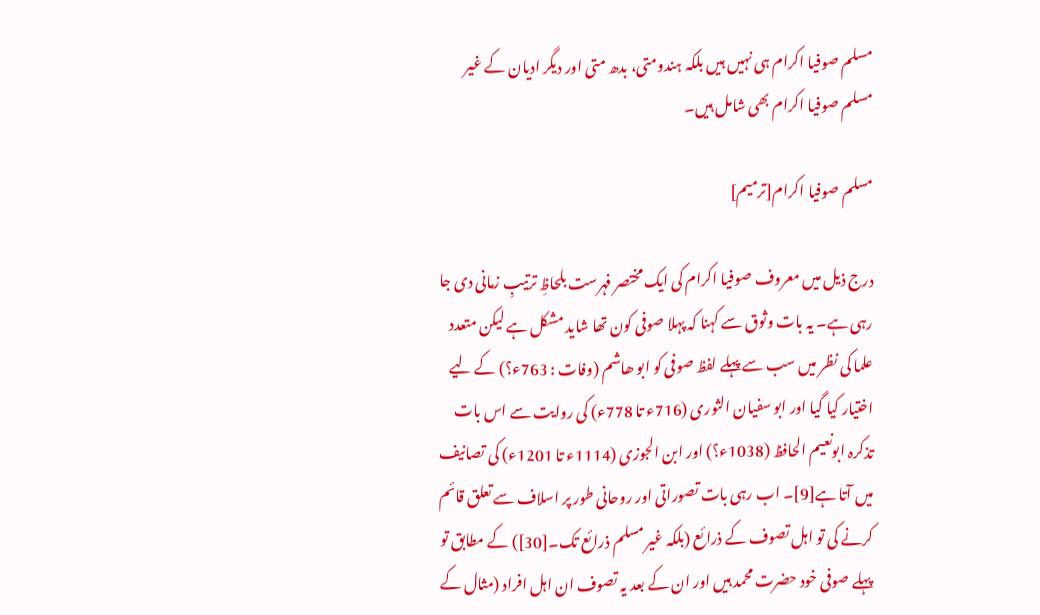مسلم صوفیا اکرام ہی نہیں ہیں بلکہ ہندومتی، بدھ متی اور دیگر ادیان کے غیر مسلم صوفیا اکرام بھی شامل ہیں۔

مسلم صوفیا اکرام[ترمیم]

درج ذیل میں معروف صوفیا اکرام کی ایک مختصر فہرست بلحاظِ ترتیبِ زمانی دی جا رہی ہے۔ یہ بات وثوق سے کہنا کہ پہلا صوفی کون تھا شاید مشکل ہے لیکن متعدد علما کی نظر میں سب سے پہلے لفظ صوفی کو ابو ھاشم (وفات : 763ء؟) کے لیے اختیار کیا گیا اور ابو سفیان الثوری (716ء تا 778ء) کی روایت سے اس بات تذکرہ ابونعیم الحافظ (1038ء؟) اور ابن الجوزی (1114ء تا 1201ء) کی تصانیف میں آتا ہے[9]۔ اب رہی بات تصوراتی اور روحانی طور پر اسلاف سے تعلق قائم کرنے کی تو اہل تصوف کے ذرائع (بلکہ غیر مسلم ذرائع تک۔[30]) کے مطابق تو پہلے صوفی خود حضرت محمد ہیں اور ان کے بعد یہ تصوف ان اہل افراد (مثال کے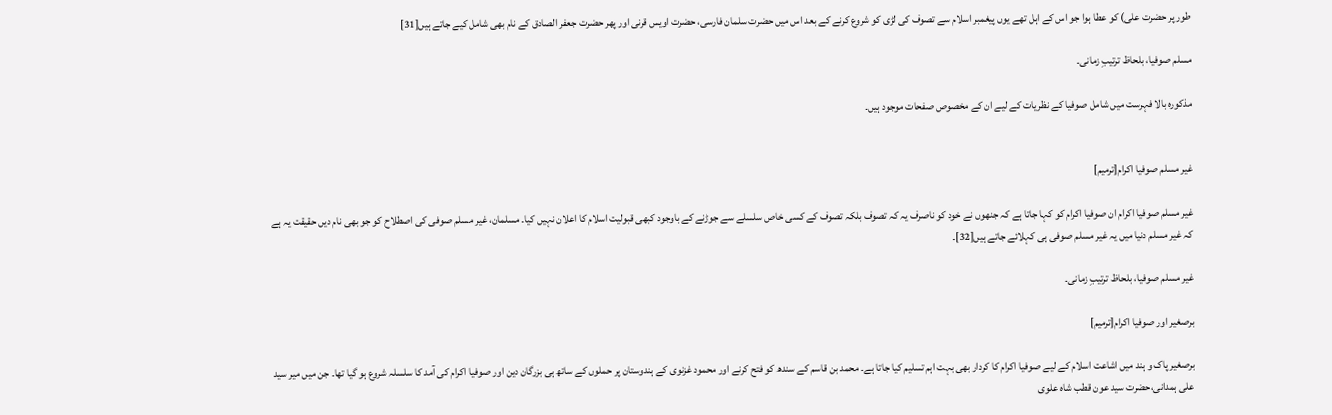طور پر حضرت علی) کو عطا ہوا جو اس کے اہل تھے یوں پیغمبر اسلام سے تصوف کی لڑی کو شروع کرنے کے بعد اس میں حضرت سلمان فارسی، حضرت اویس قرنی اور پھر حضرت جعفر الصادق کے نام بھی شامل کیے جاتے ہیں[31]

مسلم صوفیا، بلحاظ ترتیبِ زمانی۔

مذکورہ بالا فہرست میں شامل صوفیا کے نظریات کے لیے ان کے مخصوص صفحات موجود ہیں۔


غیر مسلم صوفیا اکرام[ترمیم]

غیر مسلم صوفیا اکرام ان صوفیا اکرام کو کہا جاتا ہے کہ جنھوں نے خود کو ناصرف یہ کہ تصوف بلکہ تصوف کے کسی خاص سلسلے سے جوڑنے کے باوجود کبھی قبولیت اسلام کا اعلان نہیں کیا۔ مسلمان، غیر مسلم صوفی کی اصطلاح کو جو بھی نام دیں حقیقت یہ ہے کہ غیر مسلم دنیا میں یہ غیر مسلم صوفی ہی کہلائے جاتے ہیں[32]۔

غیر مسلم صوفیا، بلحاظ ترتیبِ زمانی۔

برصغیر اور صوفیا اکرام[ترمیم]

برصغیر پاک و ہند میں اشاعت اسلام کے لیے صوفیا اکرام کا کردار بھی بہت اہم تسلیم کیا جاتا ہے۔ محمد بن قاسم کے سندھ کو فتح کرنے اور محمود غزنوی کے ہندوستان پر حملوں کے ساتھ ہی بزرگان دین اور صوفیا اکرام کی آمد کا سلسلہ شروع ہو گیا تھا۔ جن میں میر سید علی ہمدانی،حضرت سید عون قطب شاہ علوی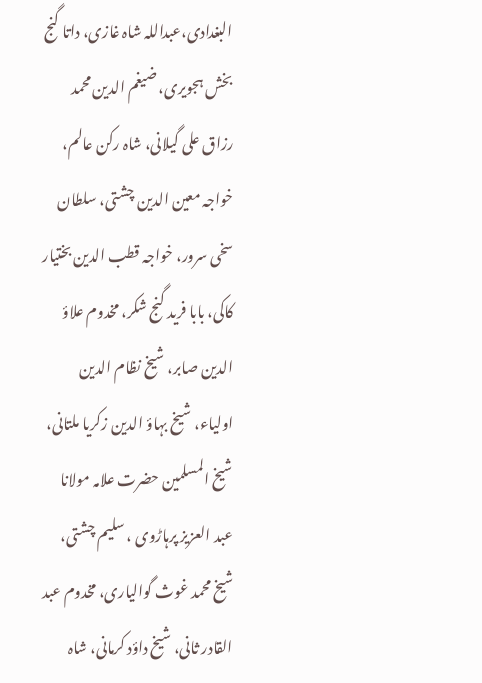البغدادی،عبداللہ شاہ غازی، داتا گنج بخش ہجویری، ضیغم الدین محمد رزاق علی گیلانی، شاہ رکن عالم، خواجہ معین الدین چشتی، سلطان سخی سرور، خواجہ قطب الدین بختیار کاکی، بابا فرید گنج شکر، مخدوم علاؤ الدین صابر، شیخ نظام الدین اولیاء، شیخ بہاؤ الدین زکریا ملتانی، شیخ المسلمین حضرت علامہ مولانا عبد العزیز پرہاڑوی ، سلیم چشتی، شیخ محمد غوث گوالیاری، مخدوم عبد القادر ثانی، شیخ داؤد کرمانی، شاہ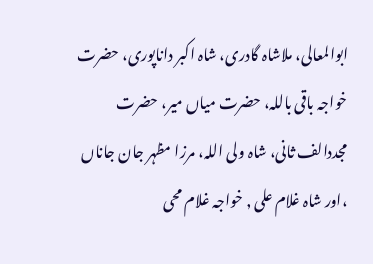ابوالمعالی، ملاشاہ گادری، شاہ اکبر داناپوری، حضرت خواجہ باقی باللہ، حضرت میاں میر، حضرت مجددالف ثانی، شاہ ولی اللہ، مرزا مظہر جان جاناں ،اور شاہ غلام علی , خواجہ غلام محی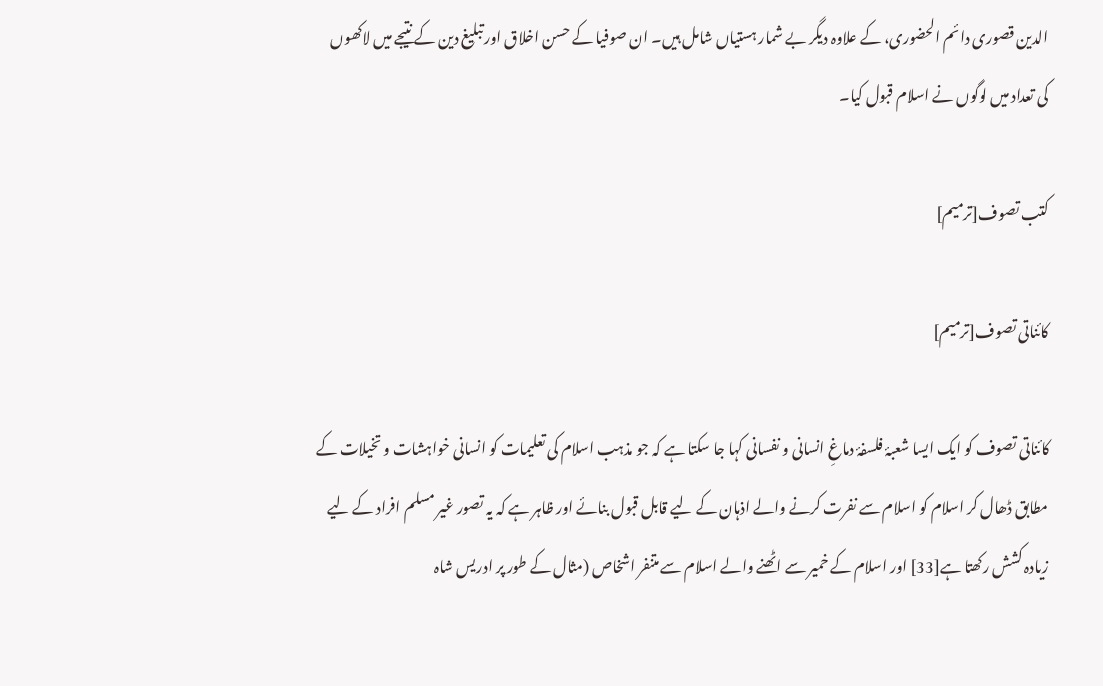الدین قصوری دائم الحضوری، کے علاوہ دیگر بے شمار ہستیاں شامل ہیں۔ ان صوفیا کے حسن اخلاق اور تبلیغ دین کے نتیجے میں لاکھوں کی تعداد میں لوگوں نے اسلام قبول کیا۔

کتب تصوف[ترمیم]

کائناتی تصوف[ترمیم]

کائناتی تصوف کو ایک ایسا شعبۂ فلسفۂ دماغِ انسانی و نفسانی کہا جا سکتا ہے کہ جو مذہب اسلام کی تعلیمات کو انسانی خواہشات و تخیلات کے مطابق ڈھال کر اسلام کو اسلام سے نفرت کرنے والے اذہان کے لیے قابل قبول بنائے اور ظاہر ہے کہ یہ تصور غیر مسلم افراد کے لیے زیادہ کشش رکھتا ہے[33] اور اسلام کے خمیر سے اٹھنے والے اسلام سے متنفر اشخاص (مثال کے طور پر ادریس شاہ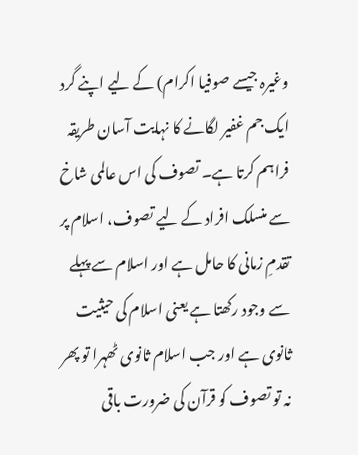وغیرہ جیسے صوفیا اکرام) کے لیے اپنے گرد ایک جم غفیر لگانے کا نہایت آسان طریقہ فراہم کرتا ہے۔ تصوف کی اس عالمی شاخ سے منسلک افراد کے لیے تصوف، اسلام پر تقدمِ زمانی کا حامل ہے اور اسلام سے پہلے سے وجود رکھتا ہے یعنی اسلام کی حیثیت ثانوی ہے اور جب اسلام ثانوی ٹھہرا تو پھر نہ تو تصوف کو قرآن کی ضرورت باقی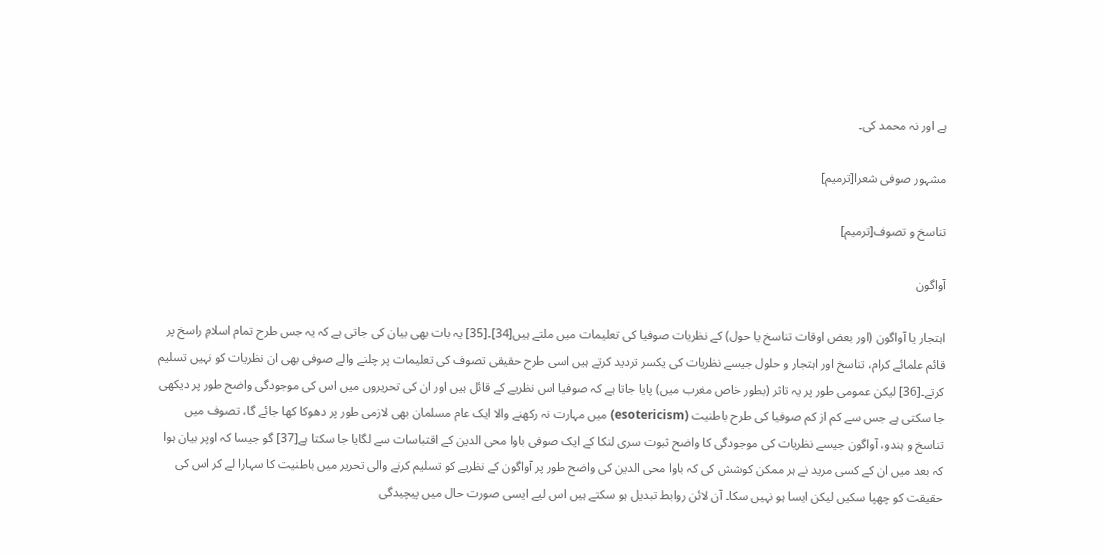ہے اور نہ محمد کی۔

مشہور صوفی شعرا[ترمیم]

تناسخ و تصوف[ترمیم]

آواگون

اہتجار یا آواگون (اور بعض اوقات تناسخ یا حول) کے نظریات صوفیا کی تعلیمات میں ملتے ہیں[34]۔[35] یہ بات بھی بیان کی جاتی ہے کہ یہ جس طرح تمام اسلامِ راسخ پر قائم علمائے کرام، تناسخ اور اہتجار و حلول جیسے نظریات کی یکسر تردید کرتے ہیں اسی طرح حقیقی تصوف کی تعلیمات پر چلنے والے صوفی بھی ان نظریات کو نہیں تسلیم کرتے۔[36] لیکن عمومی طور پر یہ تاثر (بطور خاص مغرب میں) پایا جاتا ہے کہ صوفیا اس نظریے کے قائل ہیں اور ان کی تحریروں میں اس کی موجودگی واضح طور پر دیکھی جا سکتی ہے جس سے کم از کم صوفیا کی طرح باطنیت (esotericism) میں مہارت نہ رکھنے والا ایک عام مسلمان بھی لازمی طور پر دھوکا کھا جائے گا، تصوف میں تناسخ و ہندو، آواگون جیسے نظریات کی موجودگی کا واضح ثبوت سری لنکا کے ایک صوفی باوا محی الدین کے اقتباسات سے لگایا جا سکتا ہے[37] گو جیسا کہ اوپر بیان ہوا کہ بعد میں ان کے کسی مرید نے ہر ممکن کوشش کی کہ باوا محی الدین کی واضح طور پر آواگون کے نظریے کو تسلیم کرنے والی تحریر میں باطنیت کا سہارا لے کر اس کی حقیقت کو چھپا سکیں لیکن ایسا ہو نہیں سکا۔ آن لائن روابط تبدیل ہو سکتے ہیں اس لیے ایسی صورت حال میں پیچیدگی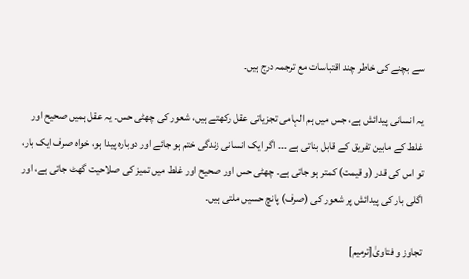سے بچنے کی خاطر چند اقتباسات مع ترجمہ درج ہیں۔

یہ انسانی پیدائش ہے، جس میں ہم الہامی تجزیاتی عقل رکھتے ہیں، شعور کی چھٹی حس۔ یہ عقل ہمیں صحیح اور غلط کے مابین تفریق کے قابل بناتی ہے ۔۔۔ اگر ایک انسانی زندگی ختم ہو جائے اور دوبارہ پیدا ہو، خواہ صرف ایک بار، تو اس کی قدر (و قیمت) کمتر ہو جاتی ہے۔ چھٹی حس اور صحیح اور غلط میں تمیز کی صلاحیت گھٹ جاتی ہے، اور اگلی بار کی پیدائش پر شعور کی (صرف) پانچ حسیں ملتی ہیں۔

تجاوز و فتاویٰ[ترمیم]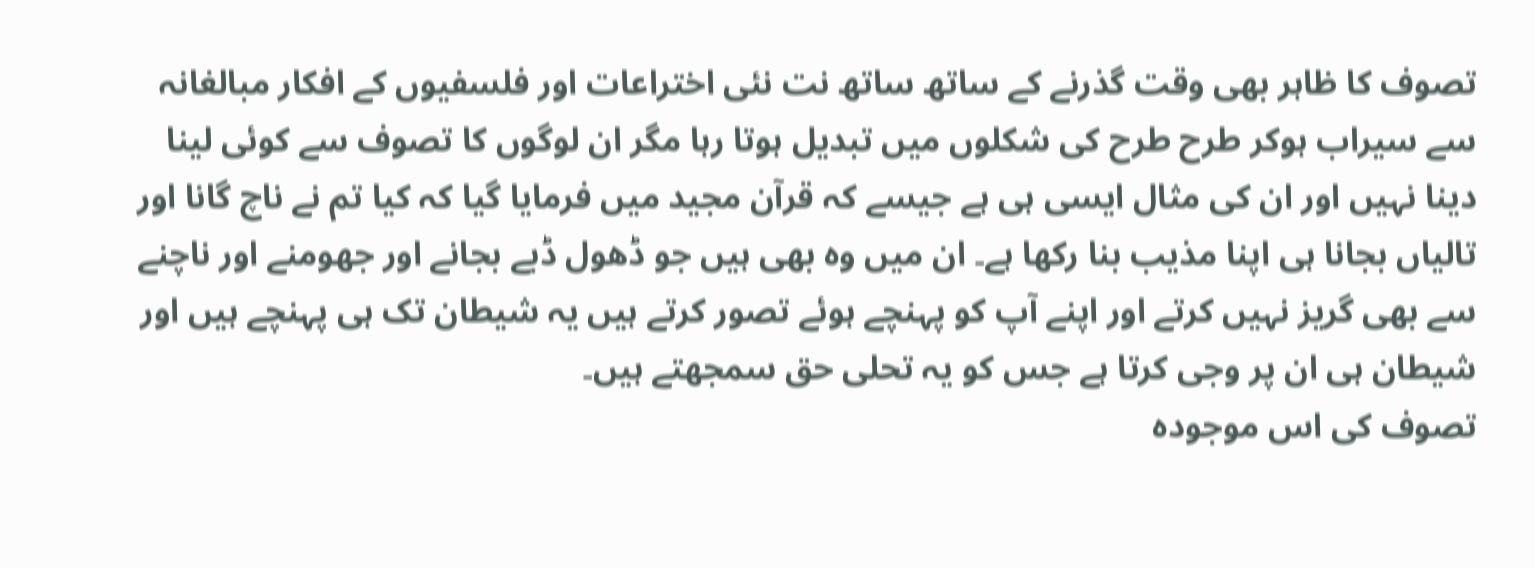تصوف کا ظاہر بھی وقت گذرنے کے ساتھ ساتھ نت نئی اختراعات اور فلسفیوں کے افکار مبالغانہ سے سیراب ہوکر طرح طرح کی شکلوں میں تبدیل ہوتا رہا مگر ان لوگوں کا تصوف سے کوئی لینا دینا نہیں اور ان کی مثال ایسی ہی ہے جیسے کہ قرآن مجید میں فرمایا گیا کہ کیا تم نے ناچ گانا اور تالیاں بجانا ہی اپنا مذیب بنا رکھا ہے۔ ان میں وہ بھی ہیں جو ڈھول ڈبے بجانے اور جھومنے اور ناچنے سے بھی گریز نہیں کرتے اور اپنے آپ کو پہنچے ہوئے تصور کرتے ہیں یہ شیطان تک ہی پہنچے ہیں اور شیطان ہی ان پر وجی کرتا ہے جس کو یہ تحلی حق سمجھتے ہیں۔
تصوف کی اس موجودہ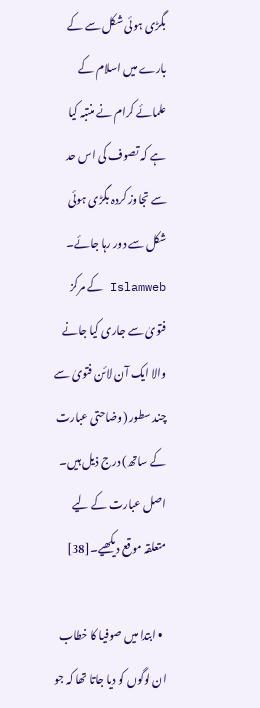بگڑی ہوئی شکل سے کے بارے میں اسلام کے علمائے کرام نے منتبہ کیا ہے کہ تصوف کی اس حد سے تجاوز کردہ بگڑی ہوئی شکل سے دور رہا جائے۔ Islamweb کے مرکز فتویٰ سے جاری کیا جانے والا ایک آن لائن فتویٰ سے چند سطور (وضاحتی عبارت کے ساتھ) درج ذیل ہیں۔ اصل عبارت کے لیے متعلقہ موقع دیکھیے۔[38]

  • ابتدا میں صوفیا کا خطاب ان لوگوں کو دیا جاتا تھا کہ جو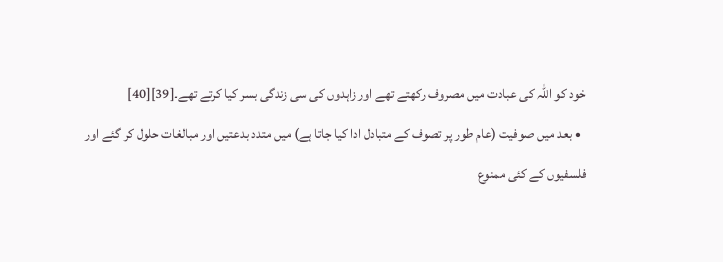خود کو اللہ کی عبادت میں مصروف رکھتے تھے اور زاہدوں کی سی زندگی بسر کیا کرتے تھے۔[39][40]
  • بعد میں صوفیت (عام طور پر تصوف کے متبادل ادا کیا جاتا ہے) میں متدد بدعتیں اور مبالغات حلول کر گئے اور فلسفیوں کے کئی ممنوع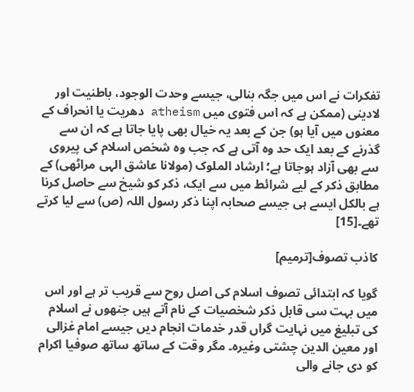تفکرات نے اس میں جگہ بنالی، جیسے وحدت الوجود، باطنیت اور لادینی (ممکن ہے کہ اس فتوی میں atheism دھریت یا انحراف کے معنوں میں آیا ہو) جن کے بعد یہ خیال بھی پایا جاتا ہے کہ ان سے گذرنے کے بعد ایک حد وہ آتی ہے کہ جب وہ شخص اسلام کی پیروی سے بھی آزاد ہوجاتا ہے؛ ارشاد الملوک (مولانا عاشق الہی مراٹھی) کے مطابق ذکر کے لیے شرائط میں سے ایک، ذکر کو شیخ سے حاصل کرنا ہے بالکل ایسے ہی جیسے صحابہ اپنا ذکر رسول اللہ (ص) سے لیا کرتے تھے۔[15]

کاذب تصوف[ترمیم]

گویا کہ ابتدائی تصوف اسلام کی اصل روح سے قریب تر ہے اور اس میں بہت سی قابل ذکر شخصیات کے نام آتے ہیں جنھوں نے اسلام کی تبلیغ میں نہایت گراں قدر خدمات انجام دیں جیسے امام غزالی اور معین الدین چشتی وغیرہ۔ مگر وقت کے ساتھ ساتھ صوفیا اکرام کو دی جانے والی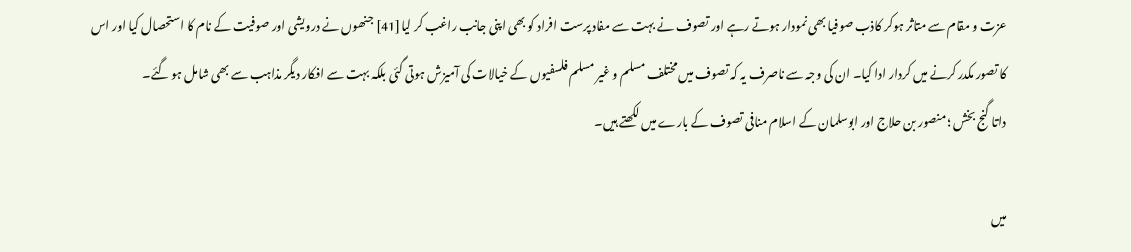عزت و مقام سے متاثر ہوکر کاذب صوفیا بھی نمودار ہوتے رہے اور تصوف نے بہت سے مفاد پرست افراد کو بھی اپنی جانب راغب کر لیا[41] جنھوں نے درویشی اور صوفیت کے نام کا استحصال کیا اور اس کا تصور مکدر کرنے میں کردار ادا کیا۔ ان کی وجہ سے ناصرف یہ کہ تصوف میں مختلف مسلم و غیر مسلم فلسفیوں کے خیالات کی آمیزش ہوتی گئی بلکہ بہت سے افکار دیگر مذاہب سے بھی شامل ہو گئے۔
داتا گنج بخش ؛ منصور بن حلاج اور ابوسلمان کے اسلام منافی تصوف کے بارے میں لکھتے ہیں۔

میں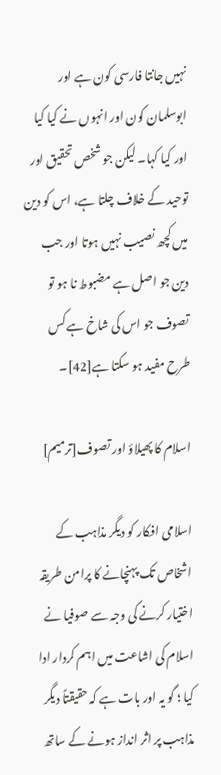نہیں جانتا فارسی کون ہے اور ابوسلمان کون اور انہوں نے کیا کیا اور کیا کہا۔ لیکن جو شخص تحقیق اور توحید کے خلاف چلتا ہے، اس کو دین میں کچھ نصیب نہیں ہوتا اور جب دین جو اصل ہے مضبوط نا ہو تو تصوف جو اس کی شاخ ہے کس طرح مفید ہو سکتا ہے[42]۔

اسلام کا پھیلاؤ اور تصوف[ترمیم]

اسلامی افکار کو دیگر مذاہب کے اشخاص تک پہنچانے کا پرامن طریقہ اختیار کرنے کی وجہ سے صوفیا نے اسلام کی اشاعت میں اہم کردار ادا کیا ؛ گو یہ اور بات ہے کہ حقیقتاً دیگر مذاہب پر اثر انداز ہونے کے ساتھ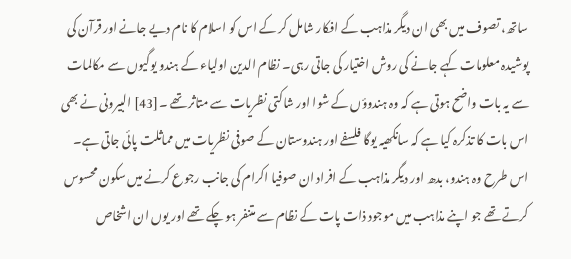ساتھ، تصوف میں بھی ان دیگر مذاہب کے افکار شامل کر کے اس کو اسلام کا نام دیے جانے اور قرآن کی پوشیدہ معلومات کہے جانے کی روش اختیار کی جاتی رہی۔ نظام الدین اولیاء کے ہندو یوگیوں سے مکالمات سے یہ بات واضح ہوتی ہے کہ وہ ہندوؤں کے شوا اور شاکتی نظریات سے متاثر تھے ۔[43] البیرونی نے بھی اس بات کا تذکرہ کیا ہے کہ سانکھیہ یوگا فلسفے اور ہندوستان کے صوفی نظریات میں مماثلت پائی جاتی ہے۔ اس طرح وہ ہندو، بدھ اور دیگر مذاہب کے افراد ان صوفیا اکرام کی جانب رجوع کرنے میں سکون محسوس کرتے تھے جو اپنے مذاہب میں موجود ذات پات کے نظام سے متنفر ہو چکے تھے اور یوں ان اشخاص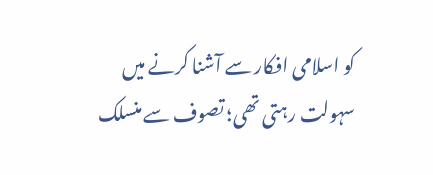کو اسلامی افکار سے آشنا کرنے میں سہولت رہتی تھی؛ تصوف سے منسلک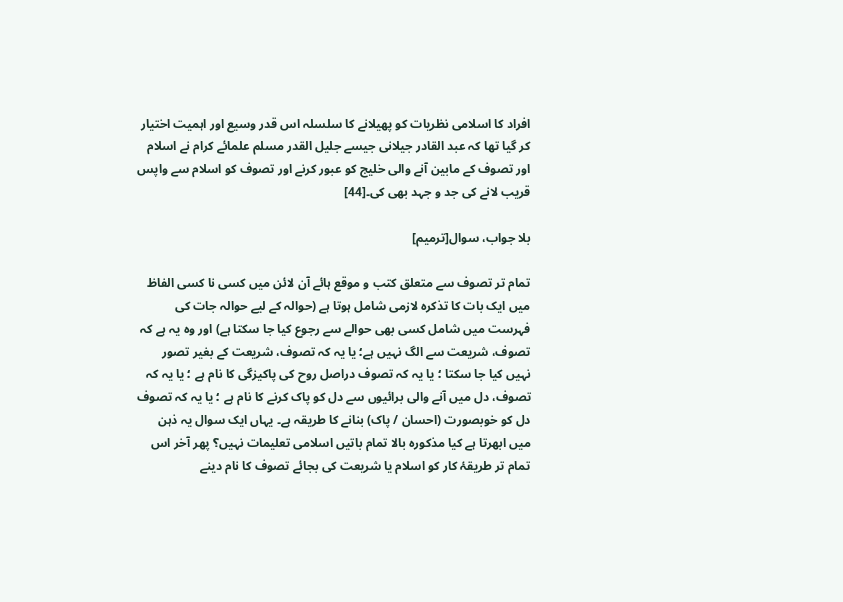افراد کا اسلامی نظریات کو پھیلانے کا سلسلہ اس قدر وسیع اور اہمیت اختیار کر گیا تھا کہ عبد القادر جیلانی جیسے جلیل القدر مسلم علمائے کرام نے اسلام اور تصوف کے مابین آنے والی خلیج کو عبور کرنے اور تصوف کو اسلام سے واپس قریب لانے کی جد و جہد بھی کی۔[44]

بلا جواب، سوال[ترمیم]

تمام تر تصوف سے متعلق کتب و موقع ہائے آن لائن میں کسی نا کسی الفاظ میں ایک بات کا تذکرہ لازمی شامل ہوتا ہے (حوالہ کے لیے حوالہ جات کی فہرست میں شامل کسی بھی حوالے سے رجوع کیا جا سکتا ہے) اور وہ یہ ہے کہ تصوف، شریعت سے الگ نہیں ہے؛ یا یہ کہ تصوف، شریعت کے بغیر تصور نہیں کیا جا سکتا ؛ یا یہ کہ تصوف دراصل روح کی پاکیزگی کا نام ہے ؛ یا یہ کہ تصوف، دل میں آنے والی برائیوں سے دل کو پاک کرنے کا نام ہے ؛ یا یہ کہ تصوف دل کو خوبصورت (احسان / پاک) بنانے کا طریقہ ہے۔ یہاں ایک سوال یہ ذہن میں ابھرتا ہے کیا مذکورہ بالا تمام باتیں اسلامی تعلیمات نہیں؟ پھر آخر اس تمام تر طریقۂ کار کو اسلام یا شریعت کی بجائے تصوف کا نام دینے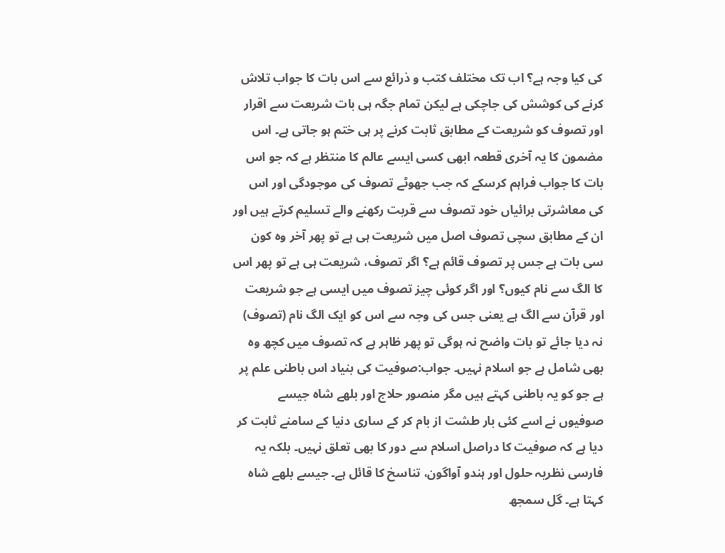کی کیا وجہ ہے؟ اب تک مختلف کتب و ذرائع سے اس بات کا جواب تلاش کرنے کی کوشش کی جاچکی ہے لیکن تمام جگہ ہی بات شریعت سے اقرار اور تصوف کو شریعت کے مطابق ثابت کرنے پر ہی ختم ہو جاتی ہے۔ اس مضمون کا یہ آخری قطعہ ابھی کسی ایسے عالم کا منتظر ہے کہ جو اس بات کا جواب فراہم کرسکے کہ جب جھوٹے تصوف کی موجودگی اور اس کی معاشرتی برائیاں خود تصوف سے قربت رکھنے والے تسلیم کرتے ہیں اور ان کے مطابق سچی تصوف اصل میں شریعت ہی ہے تو پھر آخر وہ کون سی بات ہے جس پر تصوف قائم ہے؟ اگر تصوف، شریعت ہی ہے تو پھر اس کا الگ سے نام کیوں؟ اور اگر کوئی چیز تصوف میں ایسی ہے جو شریعت اور قرآن سے الگ ہے یعنی جس کی وجہ سے اس کو ایک الگ نام (تصوف) نہ دیا جائے تو بات واضح نہ ہوگی تو پھر ظاہر ہے کہ تصوف میں کچھ وہ بھی شامل ہے جو اسلام نہیں۔ جواب:صوفیت کی بنیاد اس باطنی علم پر ہے جو کو یہ باطنی کہتے ہیں مگر منصور حلاج اور بلھے شاہ جیسے صوفیوں نے اسے کئی بار طشت از بام کر کے ساری دنیا کے سامنے ثابت کر دیا ہے کہ صوفیت کا دراصل اسلام سے دور کا بھی تعلق نہیں۔ بلکہ یہ فارسی نظریہ حلول اور ہندو آواگون، تناسخ کا قائل ہے۔ جیسے بلھے شاہ کہتا ہے۔ گل سمجھ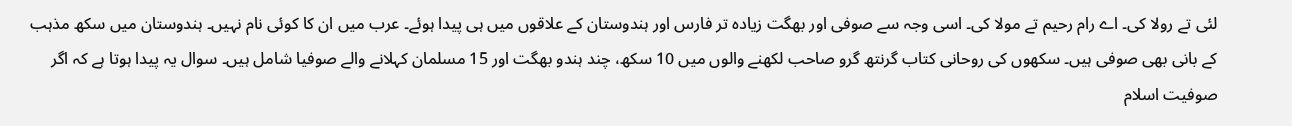لئی تے رولا کی۔ اے رام رحیم تے مولا کی۔ اسی وجہ سے صوفی اور بھگت زیادہ تر فارس اور ہندوستان کے علاقوں میں ہی پیدا ہوئے۔ عرب میں ان کا کوئی نام نہیں۔ ہندوستان میں سکھ مذہب کے بانی بھی صوفی ہیں۔ سکھوں کی روحانی کتاب گرنتھ گرو صاحب لکھنے والوں میں 10 سکھ، چند ہندو بھگت اور 15 مسلمان کہلانے والے صوفیا شامل ہیں۔ سوال یہ پیدا ہوتا ہے کہ اگر صوفیت اسلام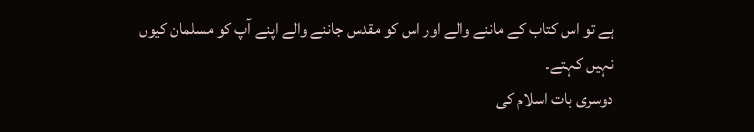ہے تو اس کتاب کے ماننے والے اور اس کو مقدس جاننے والے اپنے آپ کو مسلمان کیوں نہیں کہتے۔
دوسری بات اسلام کی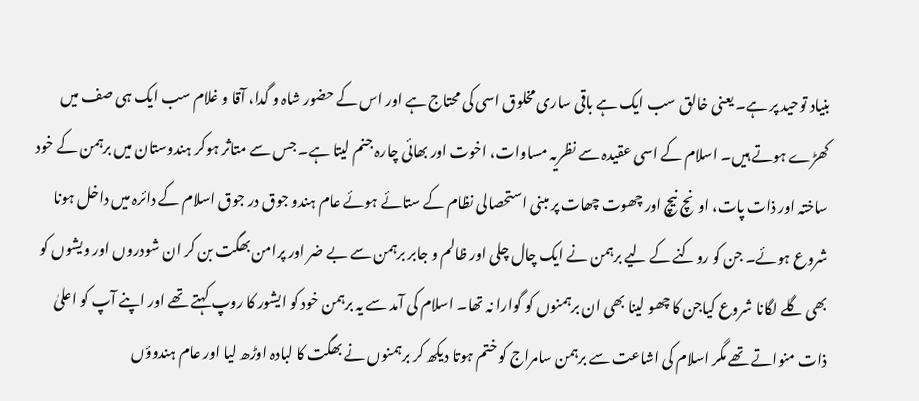بنیاد توحید پر ہے۔ یعنی خالق سب ایک ہے باقی ساری مخلوق اسی کی محتاج ہے اور اس کے حضور شاہ و گدا، آقا و غلام سب ایک ہی صف میں کھڑے ہوتے ہیں۔ اسلام کے اسی عقیدہ سے نظریہ مساوات، اخوت اور بھائی چارہ جنم لیتا ہے۔ جس سے متاثر ہوکر ہندوستان میں برہمن کے خود ساختہ اور ذات پات، اونچ نیچ اور چھوت چھات پر مبنی استحصالی نظام کے ستائے ہوئے عام ہندو جوق در جوق اسلام کے دائرہ میں داخل ہونا شروع ہوئے۔ جن کو روکنے کے لیے برہمن نے ایک چال چلی اور ظالم و جابر برہمن سے بے ضر اور پرامن بھگت بن کر ان شودروں اور ویشوں کو بھی گلے لگانا شروع کیاجن کا چھو لینا بھی ان برہمنوں کو گوارا نہ تھا۔ اسلام کی آمد سے یہ برہمن خود کو ایشور کا روپ کہتے تھے اور اپنے آپ کو اعلیٰ ذات منواتے تھے مگر اسلام کی اشاعت سے برہمن سامراج کو ختم ہوتا دیکھ کر برہمنوں نے بھگت کا لبادہ اوڑھ لیا اور عام ہندوؤں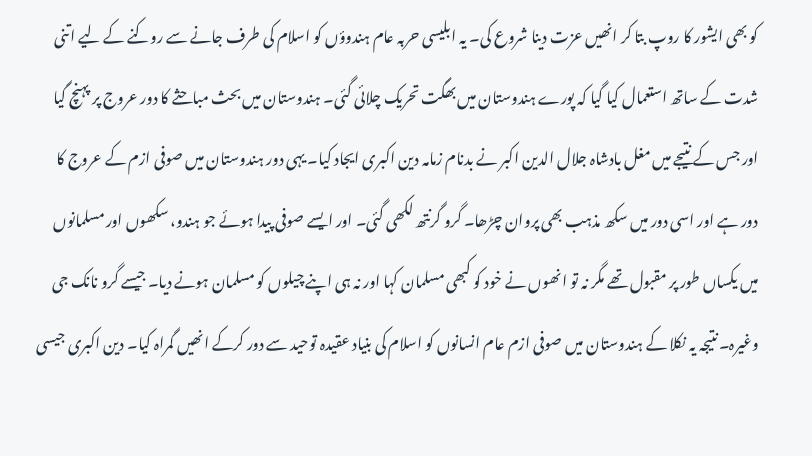کو بھی ایشور کا روپ بتا کر انھیں عزت دینا شروع کی۔ یہ ابلیسی حربہ عام ہندوؤں کو اسلام کی طرف جانے سے روکنے کے لیے اتنی شدت کے ساتھ استعمال کیا گیا کہ پورے ہندوستان میں بھگت تحریک چلائی گئی۔ ہندوستان میں بحث مباحثے کا دور عروج پر پہنچ گیا اور جس کے نتیجے میں مغل بادشاہ جلال الدین اکبر نے بدنام زمامہ دین اکبری ایجاد کیا۔ یہی دور ہندوستان میں صوفی ازم کے عروج کا دور ہے اور اسی دور میں سکھ مذہب بھی پروان چڑھا۔ گرو گرنتھ لکھی گئی۔ اور ایسے صوفی پیدا ہوئے جو ہندو، سکھوں اور مسلمانوں میں یکساں طور پر مقبول تھے مگر نہ تو انھوں نے خود کو کبھی مسلمان کہا اور نہ ہی اپنے چیلوں کو مسلمان ہونے دیا۔ جیسے گرو نانک جی وغیرہ۔ نتیجہ یہ نکلا کے ہندوستان میں صوفی ازم عام انسانوں کو اسلام کی بنیاد عقیدہ توحید سے دور کرکے انھیں گمراہ کیا۔ دین اکبری جیسی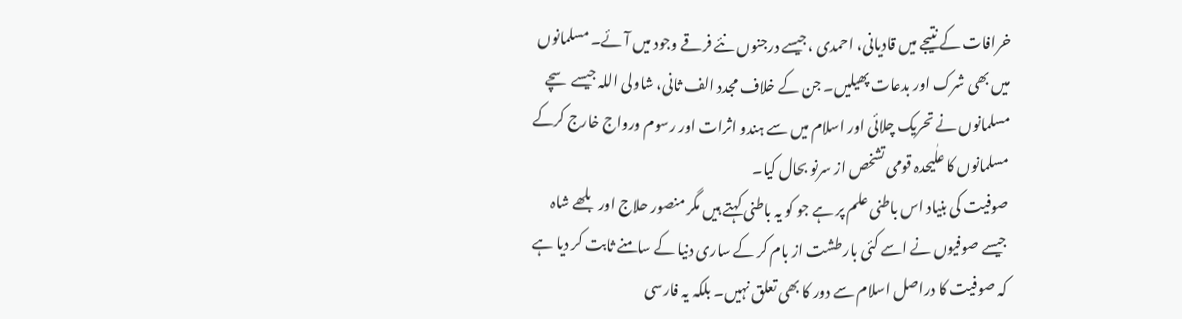خرافات کے نتیجے میں قادیانی، احمدی ،جیسے درجنوں نئے فرقے وجود میں آئے۔ مسلمانوں میں بھی شرک اور بدعات پھیلیں۔ جن کے خلاف مجدد الف ثانی، شاولی اللہ جیسے سچے مسلمانوں نے تحریک چلائی اور اسلام میں سے ہندو اثرات اور رسوم ورواج خارج کرکے مسلمانوں کا علٰیحدہ قومی تشخص از سرنو بحال کیا۔
صوفیت کی بنیاد اس باطنی علم پر ہے جو کو یہ باطنی کہتے ہیں مگر منصور حلاج اور بلھے شاہ جیسے صوفیوں نے اسے کئی بار طشت از بام کر کے ساری دنیا کے سامنے ثابت کر دیا ہے کہ صوفیت کا دراصل اسلام سے دور کا بھی تعلق نہیں۔ بلکہ یہ فارسی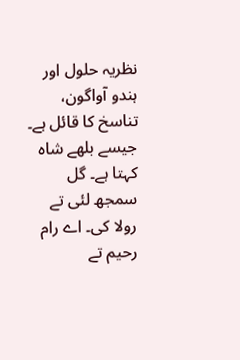نظریہ حلول اور ہندو آواگون، تناسخ کا قائل ہے۔ جیسے بلھے شاہ کہتا ہے۔ گل سمجھ لئی تے رولا کی۔ اے رام رحیم تے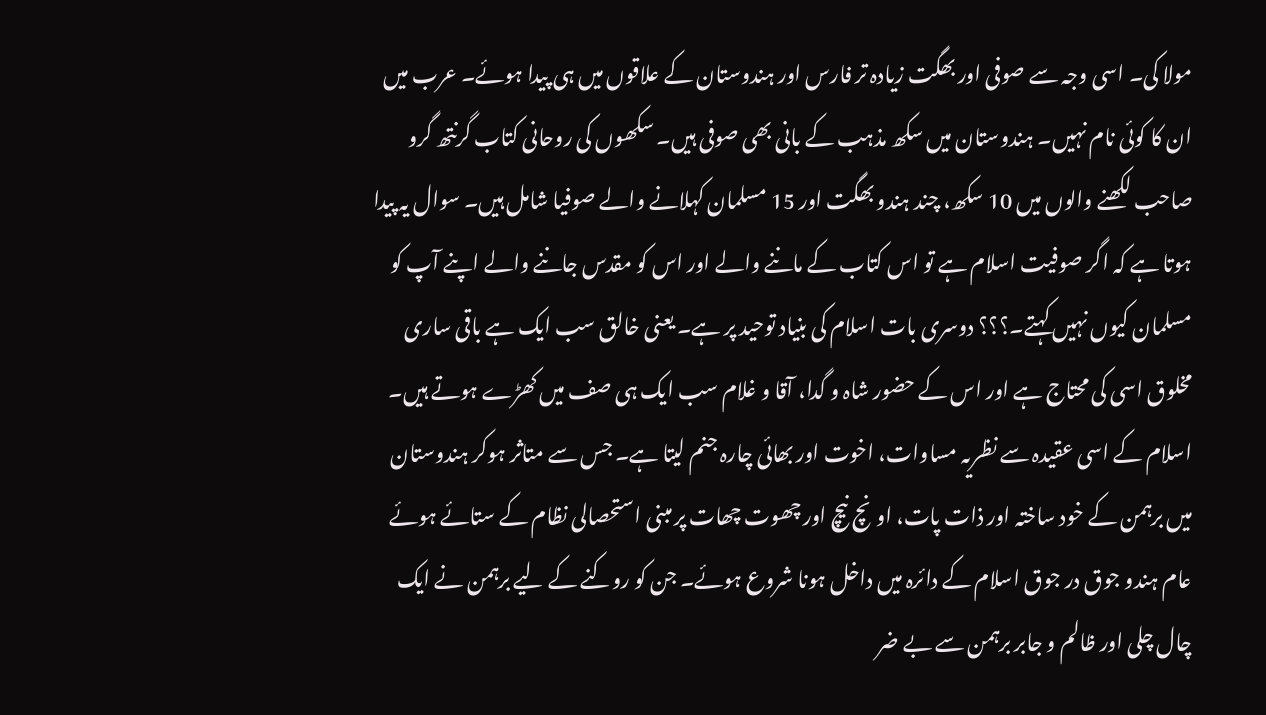مولا کی۔ اسی وجہ سے صوفی اور بھگت زیادہ تر فارس اور ہندوستان کے علاقوں میں ہی پیدا ہوئے۔ عرب میں ان کا کوئی نام نہیں۔ ہندوستان میں سکھ مذہب کے بانی بھی صوفی ہیں۔ سکھوں کی روحانی کتاب گرنتھ گرو صاحب لکھنے والوں میں 10 سکھ، چند ہندو بھگت اور 15 مسلمان کہلانے والے صوفیا شامل ہیں۔ سوال یہ پیدا ہوتا ہے کہ اگر صوفیت اسلام ہے تو اس کتاب کے ماننے والے اور اس کو مقدس جاننے والے اپنے آپ کو مسلمان کیوں نہیں کہتے۔؟؟؟ دوسری بات اسلام کی بنیاد توحید پر ہے۔ یعنی خالق سب ایک ہے باقی ساری مخلوق اسی کی محتاج ہے اور اس کے حضور شاہ و گدا، آقا و غلام سب ایک ہی صف میں کھڑے ہوتے ہیں۔ اسلام کے اسی عقیدہ سے نظریہ مساوات، اخوت اور بھائی چارہ جنم لیتا ہے۔ جس سے متاثر ہوکر ہندوستان میں برہمن کے خود ساختہ اور ذات پات، اونچ نیچ اور چھوت چھات پر مبنی استحصالی نظام کے ستائے ہوئے عام ہندو جوق در جوق اسلام کے دائرہ میں داخل ہونا شروع ہوئے۔ جن کو روکنے کے لیے برہمن نے ایک چال چلی اور ظالم و جابر برہمن سے بے ضر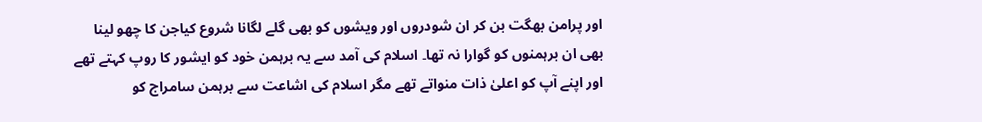اور پرامن بھگت بن کر ان شودروں اور ویشوں کو بھی گلے لگانا شروع کیاجن کا چھو لینا بھی ان برہمنوں کو گوارا نہ تھا۔ اسلام کی آمد سے یہ برہمن خود کو ایشور کا روپ کہتے تھے اور اپنے آپ کو اعلیٰ ذات منواتے تھے مگر اسلام کی اشاعت سے برہمن سامراج کو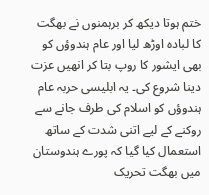ختم ہوتا دیکھ کر برہمنوں نے بھگت کا لبادہ اوڑھ لیا اور عام ہندوؤں کو بھی ایشور کا روپ بتا کر انھیں عزت دینا شروع کی۔ یہ ابلیسی حربہ عام ہندوؤں کو اسلام کی طرف جانے سے روکنے کے لیے اتنی شدت کے ساتھ استعمال کیا گیا کہ پورے ہندوستان میں بھگت تحریک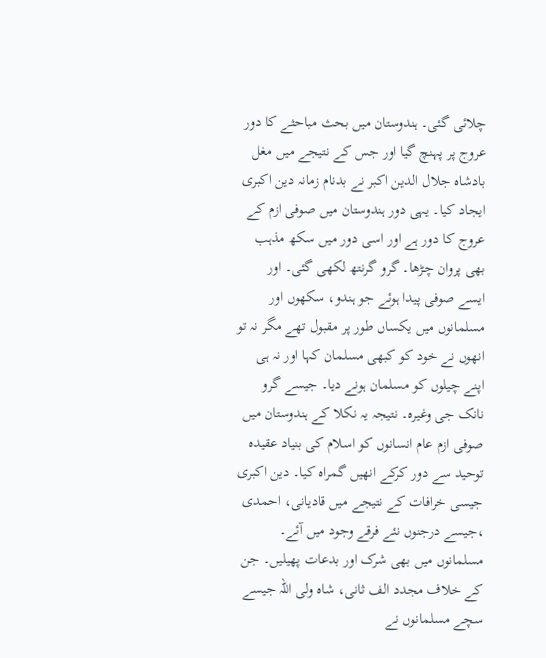چلائی گئی۔ ہندوستان میں بحث مباحثے کا دور عروج پر پہنچ گیا اور جس کے نتیجے میں مغل بادشاہ جلال الدین اکبر نے بدنام زمانہ دین اکبری ایجاد کیا۔ یہی دور ہندوستان میں صوفی ازم کے عروج کا دور ہے اور اسی دور میں سکھ مذہب بھی پروان چڑھا۔ گرو گرنتھ لکھی گئی۔ اور ایسے صوفی پیدا ہوئے جو ہندو، سکھوں اور مسلمانوں میں یکساں طور پر مقبول تھے مگر نہ تو انھوں نے خود کو کبھی مسلمان کہا اور نہ ہی اپنے چیلوں کو مسلمان ہونے دیا۔ جیسے گرو نانک جی وغیرہ۔ نتیجہ یہ نکلا کے ہندوستان میں صوفی ازم عام انسانوں کو اسلام کی بنیاد عقیدہ توحید سے دور کرکے انھیں گمراہ کیا۔ دین اکبری جیسی خرافات کے نتیجے میں قادیانی، احمدی ،جیسے درجنوں نئے فرقے وجود میں آئے۔ مسلمانوں میں بھی شرک اور بدعات پھیلیں۔ جن کے خلاف مجدد الف ثانی، شاہ ولی اللہ جیسے سچے مسلمانوں نے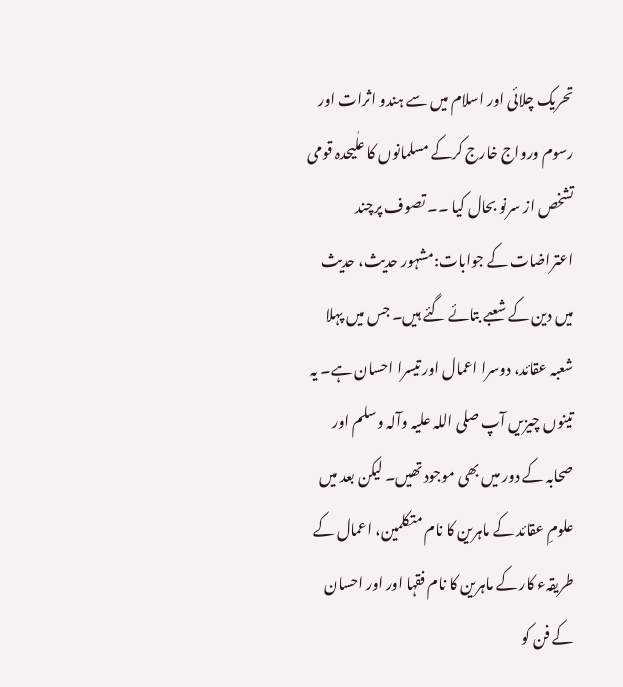تحریک چلائی اور اسلام میں سے ہندو اثرات اور رسوم ورواج خارج کرکے مسلمانوں کا علٰیحدہ قومی تشخص از سرنو بحال کیا ۔۔ تصوف پرچند اعتراضات کے جوابات:مشہور حدیث، حدیث میں دین کے شعبے بتائے گئے ہیں۔ جس میں پہلا شعبہ عقائد، دوسرا اعمال اور تیسرا احسان ہے۔ یہ تینوں چیزیں آپ صلی اللہ علیہ وآلہ وسلم اور صحابہ کے دور میں بھی موجود تھیں۔ لیکن بعد میں علومِ عقائد کے ماہرین کا نام متکلمین، اعمال کے طریقہء کار کے ماہرین کا نام فقہا اور اور احسان کے فن کو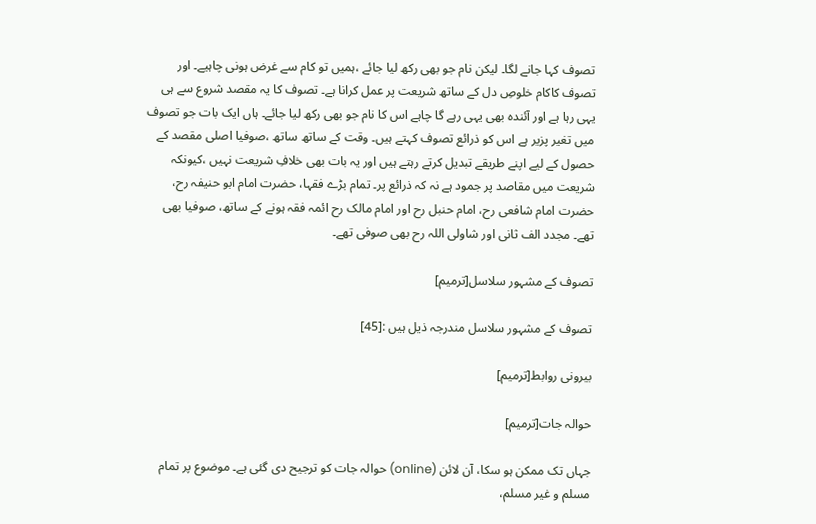تصوف کہا جانے لگا۔ لیکن نام جو بھی رکھ لیا جائے ،ہمیں تو کام سے غرض ہونی چاہیے۔ اور تصوف کاکام خلوصِ دل کے ساتھ شریعت پر عمل کرانا ہے۔ تصوف کا یہ مقصد شروع سے ہی یہی رہا ہے اور آئندہ بھی یہی رہے گا چاہے اس کا نام جو بھی رکھ لیا جائے۔ ہاں ایک بات جو تصوف میں تغیر پزیر ہے اس کو ذرائع تصوف کہتے ہیں۔ وقت کے ساتھ ساتھ ،صوفیا اصلی مقصد کے حصول کے لیے اپنے طریقے تبدیل کرتے رہتے ہیں اور یہ بات بھی خلافِ شریعت نہیں ،کیونکہ شریعت میں مقاصد پر جمود ہے نہ کہ ذرائع پر۔ تمام بڑے فقہا، حضرت امام ابو حنیفہ رح، حضرت امام شافعی رح، امام حنبل رح اور امام مالک رح ائمہ فقہ ہونے کے ساتھ، صوفیا بھی تھے۔ مجدد الف ثانی اور شاولی اللہ رح بھی صوفی تھے۔

تصوف کے مشہور سلاسل[ترمیم]

تصوف کے مشہور سلاسل مندرجہ ذیل ہیں :[45]

بیرونی روابط[ترمیم]

حوالہ جات[ترمیم]

جہاں تک ممکن ہو سکا، آن لائن (online) حوالہ جات کو ترجیح دی گئی ہے۔ موضوع پر تمام مسلم و غیر مسلم،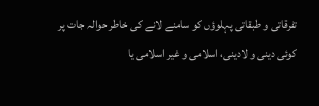تفرقاتی و طبقاتی پہلوؤں کو سامنے لانے کی خاطر حوالہ جات پر کوئی دینی و لادینی، اسلامی و غیر اسلامی یا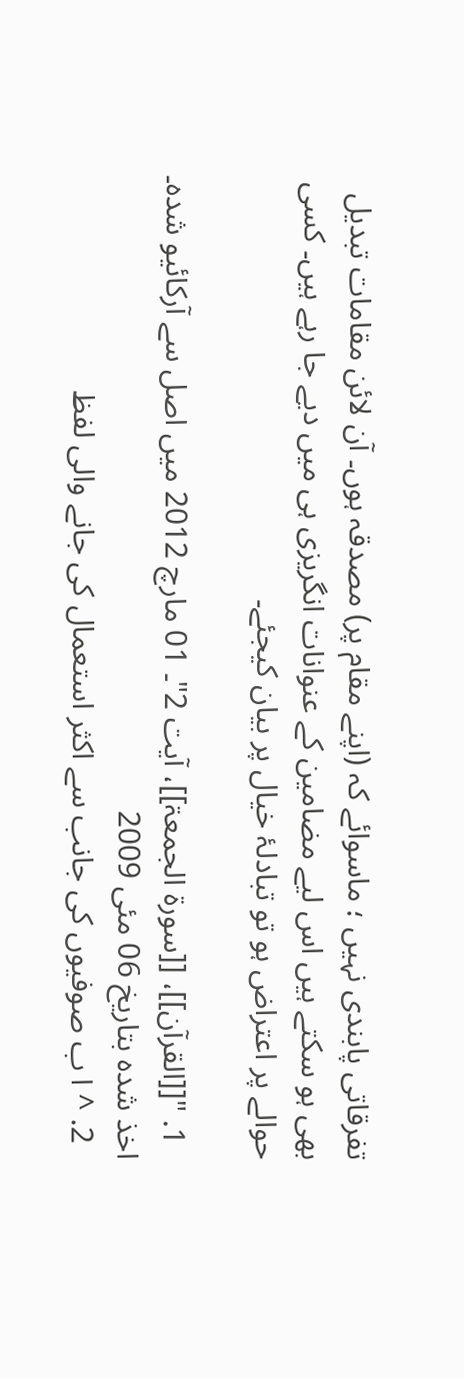تفرقاتی پابندی نہیں ؛ ماسوائے کہ (اپنے مقام پر) مصدقہ ہوں۔ آن لائن مقامات تبدیل بھی ہو سکتے ہیں اس لیے مضامین کے عنوانات انگریزی ہی میں دیے جا رہے ہیں۔ کسی حوالے پر اعتراض ہو تو تبادلۂ خیال پر بیان کیجئے۔

  1. "[[القرآن]]، [[سورۃ الجمعۃ]]، آیت 2"۔ 01 مارچ 2012 میں اصل سے آرکائیو شدہ۔ اخذ شدہ بتاریخ 06 مئی 2009
  2. ^ ا ب صوفیوں کی جانب سے اکثر استعمال کی جانے والی لفظ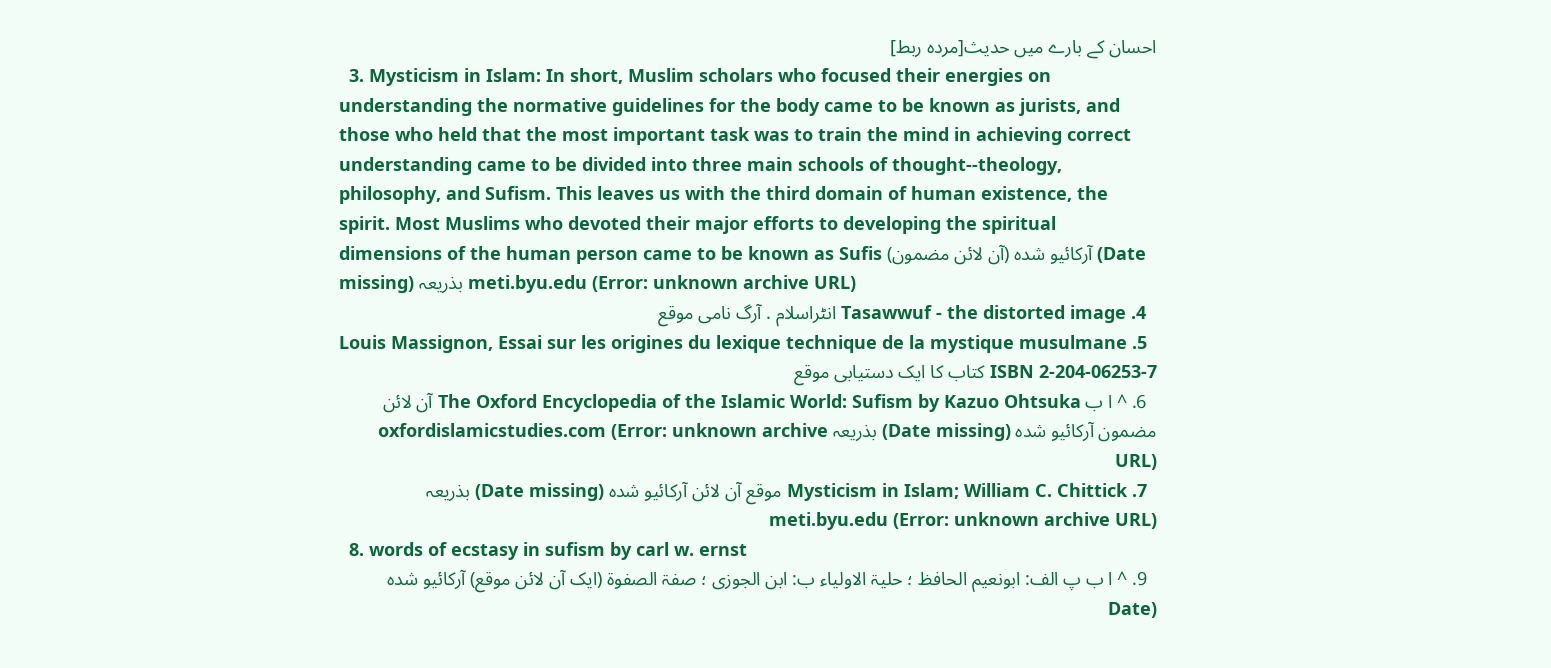احسان کے بارے میں حدیث[مردہ ربط]
  3. Mysticism in Islam: In short, Muslim scholars who focused their energies on understanding the normative guidelines for the body came to be known as jurists, and those who held that the most important task was to train the mind in achieving correct understanding came to be divided into three main schools of thought--theology, philosophy, and Sufism. This leaves us with the third domain of human existence, the spirit. Most Muslims who devoted their major efforts to developing the spiritual dimensions of the human person came to be known as Sufis (آن لائن مضمون) آرکائیو شدہ (Date missing) بذریعہ meti.byu.edu (Error: unknown archive URL)
  4. Tasawwuf - the distorted image انٹراسلام . آرگ نامی موقع
  5. Louis Massignon, Essai sur les origines du lexique technique de la mystique musulmane ISBN 2-204-06253-7 کتاب کا ایک دستیابی موقع
  6. ^ ا ب The Oxford Encyclopedia of the Islamic World: Sufism by Kazuo Ohtsuka آن لائن مضمون آرکائیو شدہ (Date missing) بذریعہ oxfordislamicstudies.com (Error: unknown archive URL)
  7. Mysticism in Islam; William C. Chittick موقع آن لائن آرکائیو شدہ (Date missing) بذریعہ meti.byu.edu (Error: unknown archive URL)
  8. words of ecstasy in sufism by carl w. ernst
  9. ^ ا ب پ الف: ابونعیم الحافظ ؛ حلیۃ الاولياء ب: ابن الجوزی ؛ صفۃ الصفوۃ (ایک آن لائن موقع) آرکائیو شدہ (Date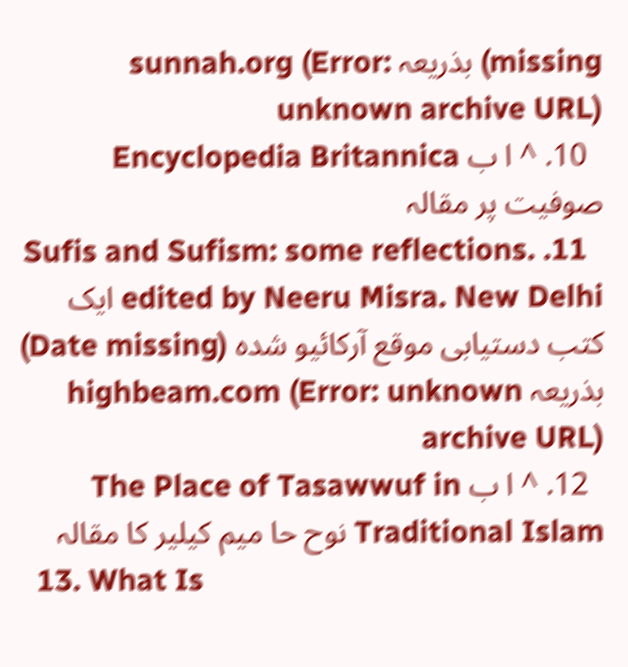missing) بذریعہ sunnah.org (Error: unknown archive URL)
  10. ^ ا ب Encyclopedia Britannica صوفیت پر مقالہ
  11. Sufis and Sufism: some reflections. edited by Neeru Misra. New Delhi ایک کتب دستیابی موقع آرکائیو شدہ (Date missing) بذریعہ highbeam.com (Error: unknown archive URL)
  12. ^ ا ب The Place of Tasawwuf in Traditional Islam نوح حا ميم كيلير کا مقالہ
  13. What Is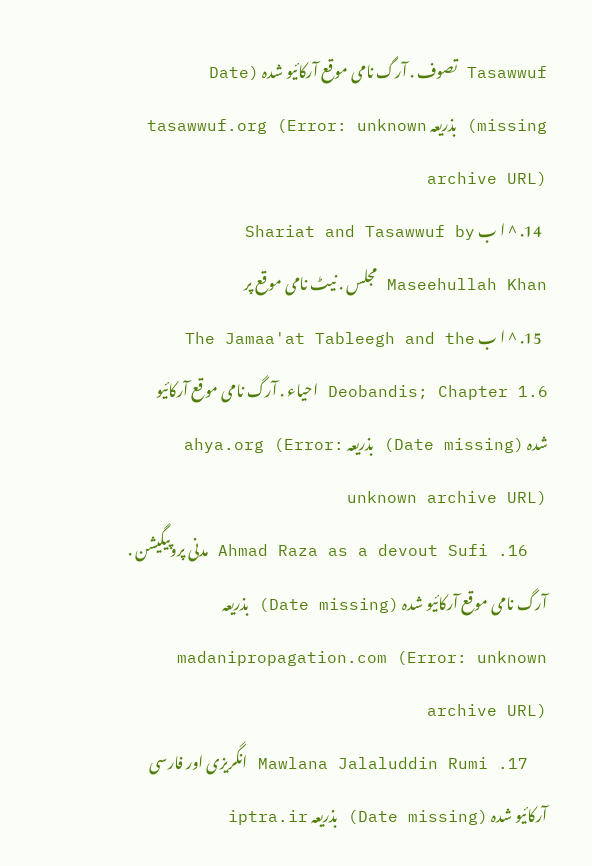Tasawwuf تصوف . آرگ نامی موقع آرکائیو شدہ (Date missing) بذریعہ tasawwuf.org (Error: unknown archive URL)
  14. ^ ا ب Shariat and Tasawwuf by Maseehullah Khan مجلس . نیٹ نامی موقع پر
  15. ^ ا ب The Jamaa'at Tableegh and the Deobandis; Chapter 1.6 احیاء . آرگ نامی موقع آرکائیو شدہ (Date missing) بذریعہ ahya.org (Error: unknown archive URL)
  16. Ahmad Raza as a devout Sufi مدنی پروپیگیشن . آرگ نامی موقع آرکائیو شدہ (Date missing) بذریعہ madanipropagation.com (Error: unknown archive URL)
  17. Mawlana Jalaluddin Rumi انگریزی اور فارسی آرکائیو شدہ (Date missing) بذریعہ iptra.ir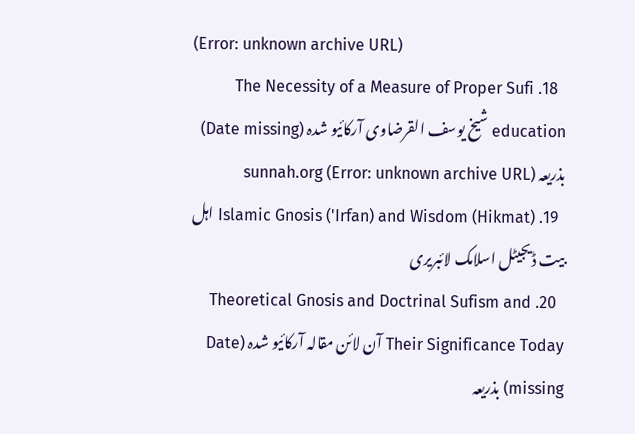(Error: unknown archive URL)
  18. The Necessity of a Measure of Proper Sufi education شيخ يوسف القرضاوی آرکائیو شدہ (Date missing) بذریعہ sunnah.org (Error: unknown archive URL)
  19. Islamic Gnosis ('Irfan) and Wisdom (Hikmat) اہل بیت ڈیجیٹل اسلامک لائبریری
  20. Theoretical Gnosis and Doctrinal Sufism and Their Significance Today آن لائن مقالہ آرکائیو شدہ (Date missing) بذریعہ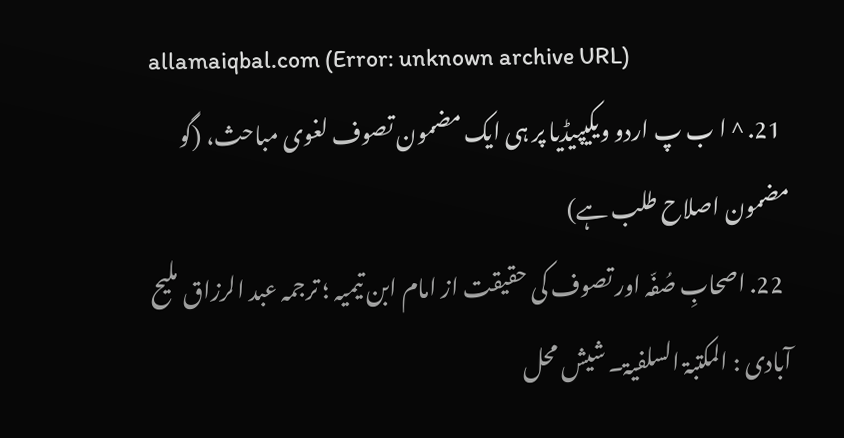allamaiqbal.com (Error: unknown archive URL)
  21. ^ ا ب پ اردو ویکیپیڈیا پر ہی ایک مضمون تصوف لغوی مباحث، (گو مضمون اصلاح طلب ہے)
  22. اصحابِ صُفّہ اور تصوف کی حقیقت از امام ابن تیمیہ ؛ ترجمہ عبد الرزاق ملیح آبادی : المکتبۃ السلفیۃ۔ شیش محل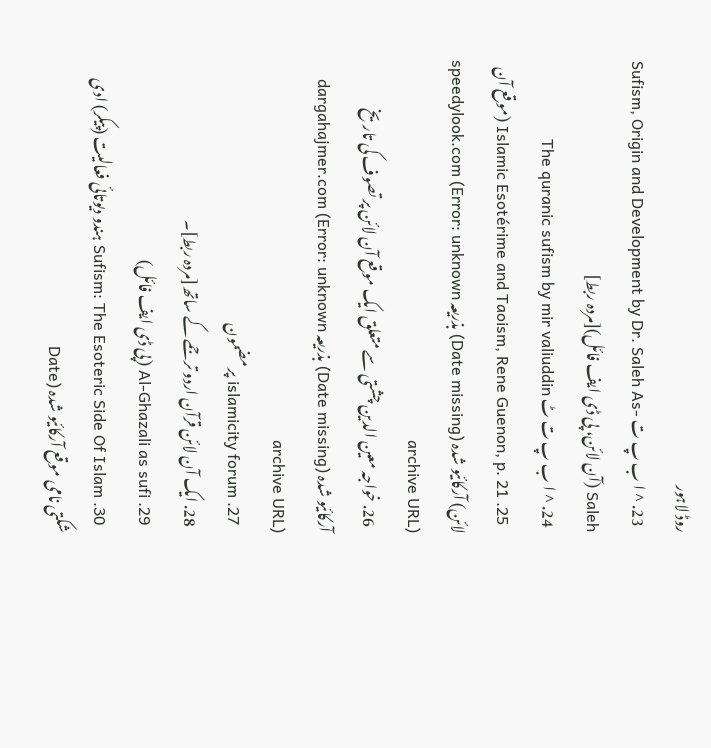روڈ لاہور
  23. ^ ا ب پ ت Sufism, Origin and Development by Dr. Saleh As-Saleh (آن لائن، پی ڈی ایف فائل)[مردہ ربط]
  24. ^ ا ب پ ت ٹ The quranic sufism by mir valiuddin
  25. Islamic Esotérime and Taoism, Rene Guenon, p. 21 (موقع آن لائن) آرکائیو شدہ (Date missing) بذریعہ speedylook.com (Error: unknown archive URL)
  26. خواجہ معین الدین چشتی سے متعلق ایک موقع آن لائن پر تصوف کی تاریخ آرکائیو شدہ (Date missing) بذریعہ dargahajmer.com (Error: unknown archive URL)
  27. islamicity forum پر مضمون
  28. ایک آن لائن قرآن اردو ترجمے کے ساتھ[مردہ ربط]۔
  29. Al-Ghazali as sufi (پی ڈی ایف فائل)
  30. Sufism: The Esoteric Side Of Islam ہندو دیوتائی فعالیت (پیکر) ادی شکتی نامی موقع آرکائیو شدہ (Date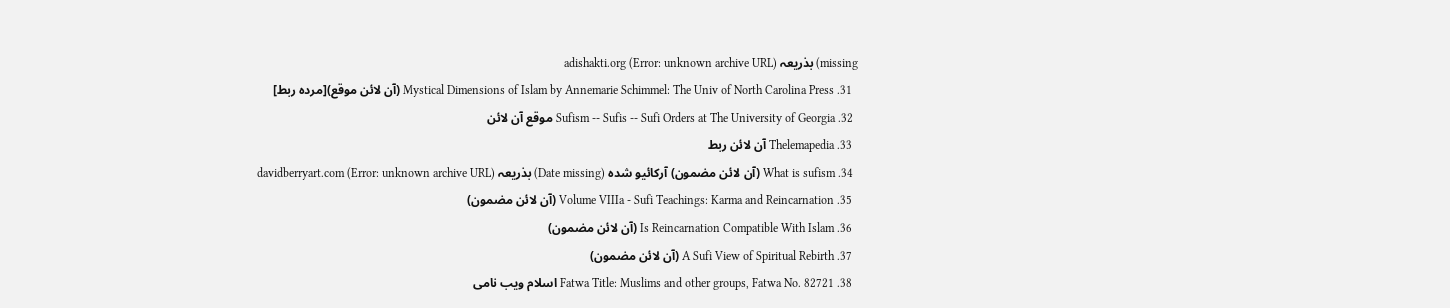missing) بذریعہ adishakti.org (Error: unknown archive URL)
  31. Mystical Dimensions of Islam by Annemarie Schimmel: The Univ of North Carolina Press (آن لائن موقع)[مردہ ربط]
  32. Sufism -- Sufis -- Sufi Orders at The University of Georgia موقع آن لائن
  33. Thelemapedia آن لائن ربط
  34. What is sufism (آن لائن مضمون) آرکائیو شدہ (Date missing) بذریعہ davidberryart.com (Error: unknown archive URL)
  35. Volume VIIIa - Sufi Teachings: Karma and Reincarnation (آن لائن مضمون)
  36. Is Reincarnation Compatible With Islam (آن لائن مضمون)
  37. A Sufi View of Spiritual Rebirth (آن لائن مضمون)
  38. Fatwa Title: Muslims and other groups, Fatwa No. 82721 اسلام ویب نامی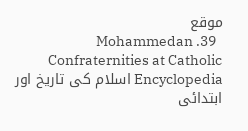موقع
  39. Mohammedan Confraternities at Catholic Encyclopedia اسلام کی تاریخ اور ابتدائی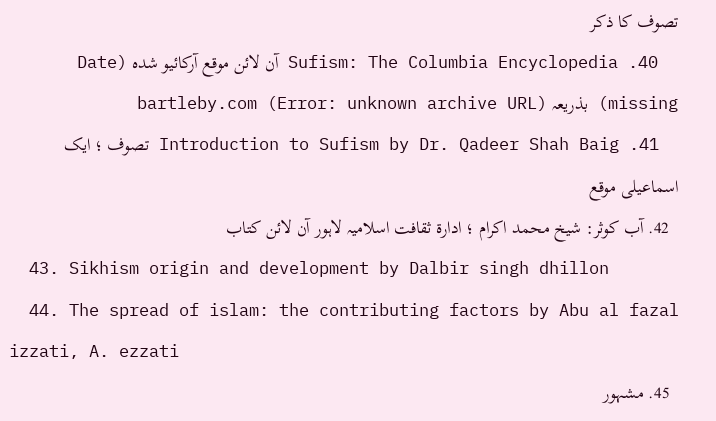تصوف کا ذکر
  40. Sufism: The Columbia Encyclopedia آن لائن موقع آرکائیو شدہ (Date missing) بذریعہ bartleby.com (Error: unknown archive URL)
  41. Introduction to Sufism by Dr. Qadeer Shah Baig تصوف ؛ ایک اسماعیلی موقع
  42. آب کوثر: شیخ محمد اکرام ؛ ادارۃ ثقافت اسلامیہ لاہور آن لائن کتاب
  43. Sikhism origin and development by Dalbir singh dhillon
  44. The spread of islam: the contributing factors by Abu al fazal izzati, A. ezzati
  45. مشہور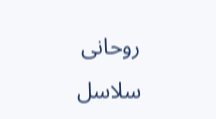روحانی سلاسل